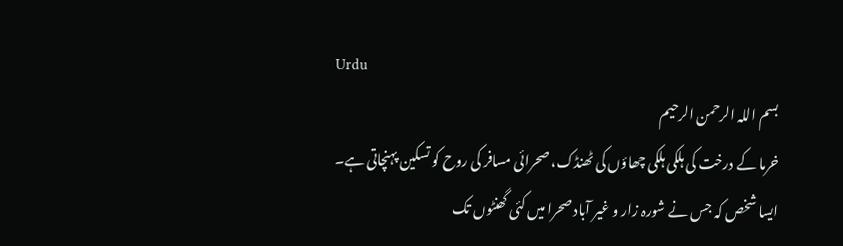Urdu
بسم اللہ الرحمن الرحیم
خرما کے درخت کی ہلکی ہلکی چھاؤں کی ٹھنڈک، صحرائی مسافر کی روح کو تسکین پہنچاتی ہے۔
ایسا شخص کہ جس نے شورہ زار و غیر آباد صحرا میں کئی گھنٹوں تک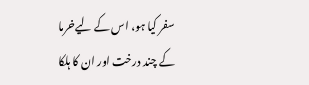سفر کیا ہو، اس کے لیےخرما کے چند درخت اور ان کا ہلکا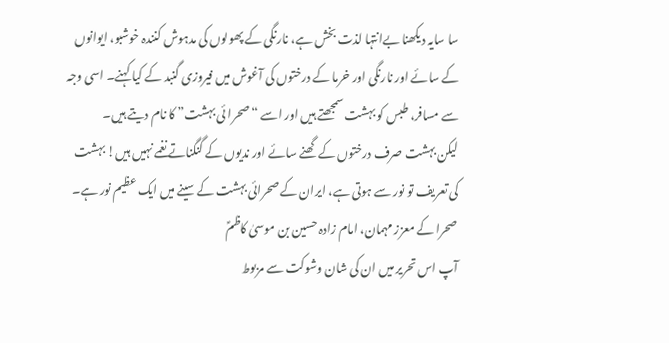سا سایہ دیکھنا بےانتہا لذت بخش ہے، نارنگی کے پھولوں کی مدہوش کنندہ خوشبو، ایوانوں کے سائے اور نارنگی اور خرما کے درختوں کی آغوش میں فیروزی گنبد کے کیا کہنے۔ اسی وجہ سے مسافر، طبس کو بہشت سمجھتے ہیں اور اسے “صحرا ئی بہشت” کا نام دیتے ہیں۔
لیکن بہشت صرف درختوں کے گھنے سائے اور ندیوں کے گنگناتے نغمے نہیں ہیں! بہشت کی تعریف تو نور سے ہوتی ہے، ایران کے صحرائی بہشت کے سینے میں ایک عظیم نور ہے۔
صحرا کے معزز مہمان، امام زادہ حسین بن موسیٰ کاظمؑ
آپ اس تحریر میں ان کی شان وشوکت سے مربوط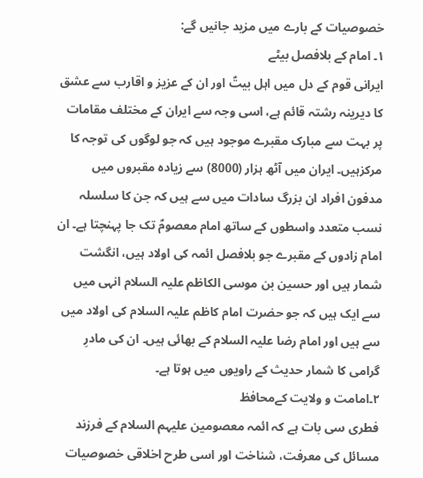خصوصیات کے بارے میں مزید جانیں گے:
۱۔ امام کے بلافصل بیٹے
ایرانی قوم کے دل میں اہل بیتؑ اور ان کے عزیز و اقارب سے عشق کا دیرینہ رشتہ قائم ہے، اسی وجہ سے ایران کے مختلف مقامات پر بہت سے مبارک مقبرے موجود ہیں کہ جو لوگوں کی توجہ کا مرکزہیں۔ ایران میں آٹھ ہزار (8000) سے زیادہ مقبروں میں مدفون افراد ان بزرگ سادات میں سے ہیں کہ جن کا سلسلہ نسب متعدد واسطوں کے ساتھ امام معصومؑ تک جا پہنچتا ہے۔ ان امام زادوں کے مقبرے جو بلافصل ائمہ کی اولاد ہیں، انگشت شمار ہیں اور حسین بن موسی الکاظم علیہ السلام انہی میں سے ایک ہیں کہ جو حضرت امام کاظم علیہ السلام کی اولاد میں سے ہیں اور امام رضا علیہ السلام کے بھائی ہیں۔ ان کی مادرِ گرامی کا شمار حدیث کے راویوں میں ہوتا ہے۔
۲۔امامت و ولایت کےمحافظ
فطری سی بات ہے کہ ائمہ معصومین علیہم السلام کے فرزند مسائل کی معرفت، شناخت اور اسی طرح اخلاقی خصوصیات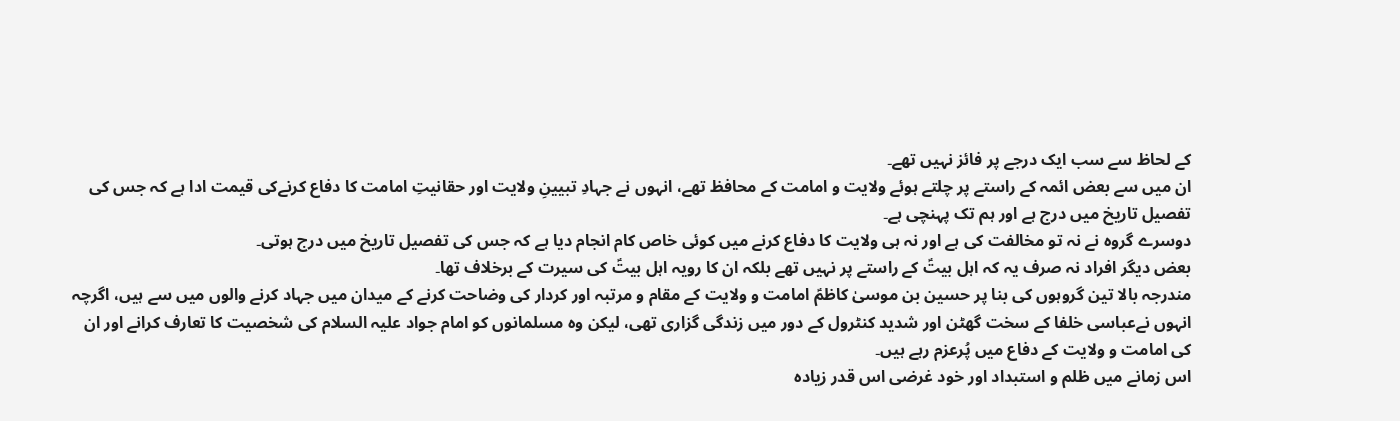کے لحاظ سے سب ایک درجے پر فائز نہیں تھے۔
ان میں سے بعض ائمہ کے راستے پر چلتے ہوئے ولایت و امامت کے محافظ تھے، انہوں نے جہادِ تبیینِ ولایت اور حقانیتِ امامت کا دفاع کرنےکی قیمت ادا ہے کہ جس کی تفصیل تاریخ میں درج ہے اور ہم تک پہنچی ہے۔
دوسرے گروہ نے نہ تو مخالفت کی ہے اور نہ ہی ولایت کا دفاع کرنے میں کوئی خاص کام انجام دیا ہے کہ جس کی تفصیل تاریخ میں درج ہوتی۔
بعض دیگر افراد نہ صرف یہ کہ اہل بیتؑ کے راستے پر نہیں تھے بلکہ ان کا رویہ اہل بیتؑ کی سیرت کے برخلاف تھا۔
مندرجہ بالا تین گروہوں کی بنا پر حسین بن موسیٰ کاظمؑ امامت و ولایت کے مقام و مرتبہ اور کردار کی وضاحت کرنے کے میدان میں جہاد کرنے والوں میں سے ہیں، اگرچہ انہوں نےعباسی خلفا کے سخت گھٹن اور شدید کنٹرول کے دور میں زندگی گزاری تھی، لیکن وہ مسلمانوں کو امام جواد علیہ السلام کی شخصیت کا تعارف کرانے اور ان کی امامت و ولایت کے دفاع میں پُرعزم رہے ہیں۔
اس زمانے میں ظلم و استبداد اور خود غرضی اس قدر زیادہ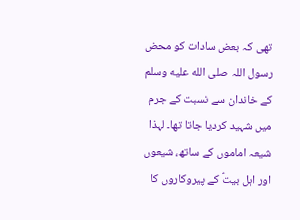تھی کہ بعض سادات کو محض رسول اللہ صلى الله عليه وسلم کے خاندان سے نسبت کے جرم میں شہید کردیا جاتا تھا۔ لہذا شیعہ اماموں کے ساتھ، شیعوں اور اہل بیتؑ کے پیروکاروں کا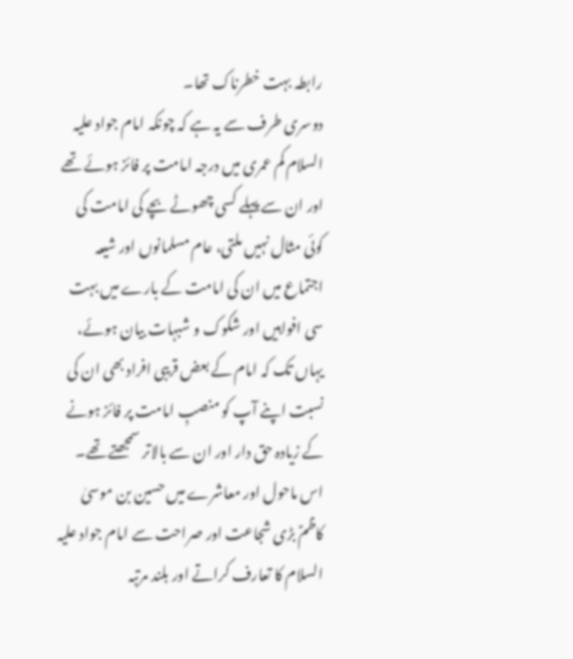رابطہ بہت خطرناک تھا۔
دوسری طرف سے یہ ہے کہ چونکہ امام جواد علیہ السلام کم عمری میں درجہ امامت پر فائز ہوئے تھے اور ان سے پہلے کسی چھوٹے بچے کی امامت کی کوئی مثال نہیں ملتی، عام مسلمانوں اور شیعہ اجتماع میں ان کی امامت کے بارے میں بہت سی افواہیں اور شکوک و شبہات بیان ہوئے، یہاں تک کہ امام کے بعض قریبی افراد بھی ان کی نسبت اپنے آپ کو منصبِ امامت پر فائز ہونے کے زیادہ حق دار اور ان سے بالاتر سمجھتے تھے۔
اس ماحول اور معاشرے میں حسین بن موسیٰ کاظمؑ بڑی شجاعت اور صراحت سے امام جواد علیہ السلام کا تعارف کراتے اور بلند مرتبہ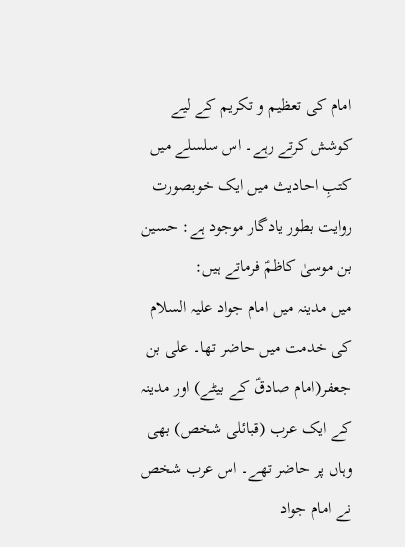امام کی تعظیم و تکریم کے لیے کوشش کرتے رہے۔ اس سلسلے میں کتبِ احادیث میں ایک خوبصورت روایت بطور یادگار موجود ہے: حسین بن موسیٰ کاظمؑ فرماتے ہیں:
میں مدینہ میں امام جواد علیہ السلام کی خدمت میں حاضر تھا۔ علی بن جعفر(امام صادقؑ کے بیٹے) اور مدینہ کے ایک عرب (قبائلی شخص) بھی وہاں پر حاضر تھے۔ اس عرب شخص نے امام جواد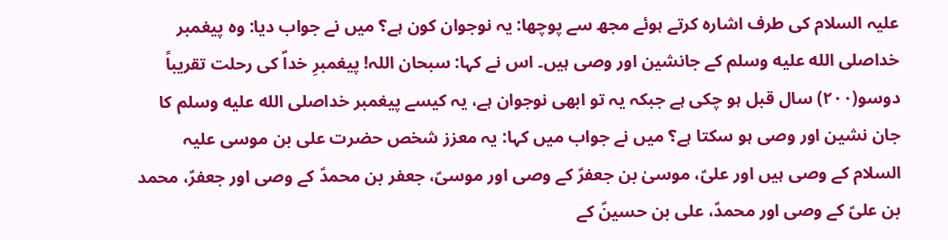علیہ السلام کی طرف اشارہ کرتے ہوئے مجھ سے پوچھا: یہ نوجوان کون ہے؟ میں نے جواب دیا: وہ پیغمبر خداصلى الله عليه وسلم کے جانشین اور وصی ہیں۔ اس نے کہا: سبحان اللہ! پیغمبرِ خداؐ کی رحلت تقریباً دوسو(۲۰۰) سال قبل ہو چکی ہے جبکہ یہ تو ابھی نوجوان ہے، یہ کیسے پیغمبر خداصلى الله عليه وسلم کا جان نشین اور وصی ہو سکتا ہے؟ میں نے جواب میں کہا: یہ معزز شخص حضرت علی بن موسی علیہ السلام کے وصی ہیں اور علیؑ، موسیٰ بن جعفرؑ کے وصی اور موسیؑ، جعفر بن محمدؑ کے وصی اور جعفرؑ، محمد بن علیؑ کے وصی اور محمدؑ، علی بن حسینؑ کے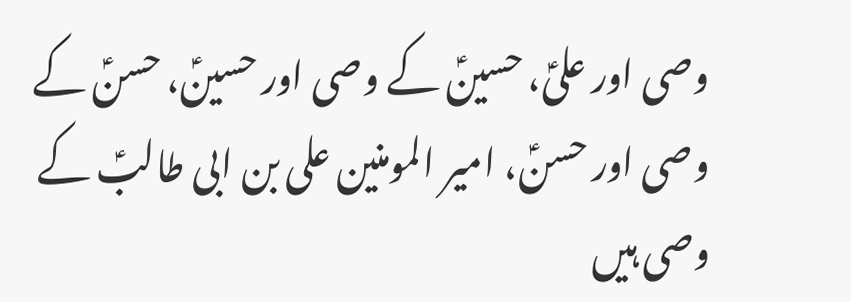وصی اور علیؑ، حسینؑ کے وصی اور حسینؑ، حسنؑ کے وصی اور حسنؑ، امیر المومنین علی بن ابی طالبؑ کے وصی ہیں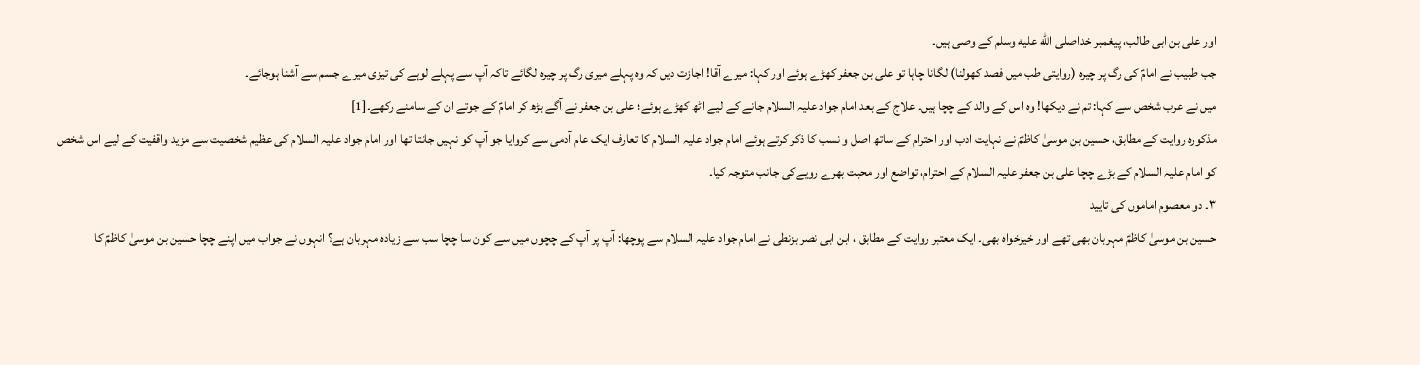اور علی بن ابی طالب، پیغمبر خداصلى الله عليه وسلم کے وصی ہیں۔
جب طبیب نے امامؑ کی رگ پر چیرہ (روایتی طب میں فصد کھولنا) لگانا چاہا تو علی بن جعفر کھڑے ہوئے اور کہا: میرے آقا! اجازت دیں کہ وہ پہلے میری رگ پر چیرہ لگائے تاکہ آپ سے پہلے لوہے کی تیزی میرے جسم سے آشنا ہوجائے۔
میں نے عرب شخص سے کہا: تم نے دیکھا! وہ اس کے والد کے چچا ہیں۔ علاج کے بعد امام جواد علیہ السلام جانے کے لیے اٹھ کھڑے ہوئے؛ علی بن جعفر نے آگے بڑھ کر امامؑ کے جوتے ان کے سامنے رکھے۔[1]
مذکورہ روایت کے مطابق، حسین بن موسیٰ کاظمؑ نے نہایت ادب اور احترام کے ساتھ اصل و نسب کا ذکر کرتے ہوئے امام جواد علیہ السلام کا تعارف ایک عام آدمی سے کروایا جو آپ کو نہیں جانتا تھا اور امام جواد علیہ السلام کی عظیم شخصیت سے مزید واقفیت کے لیے اس شخص کو امام علیہ السلام کے بڑے چچا علی بن جعفر علیہ السلام کے احترام، تواضع اور محبت بھرے رویےکی جانب متوجہ کیا۔
۳۔ دو معصوم اماموں کی تایید
حسین بن موسیٰ کاظمؑ مہربان بھی تھے اور خیرخواہ بھی۔ ایک معتبر روایت کے مطابق ، ابن ابی نصر بزنطی نے امام جواد علیہ السلام سے پوچھا: آپ پر آپ کے چچوں میں سے کون سا چچا سب سے زیادہ مہربان ہے؟ انہوں نے جواب میں اپنے چچا حسین بن موسیٰ کاظمؑ کا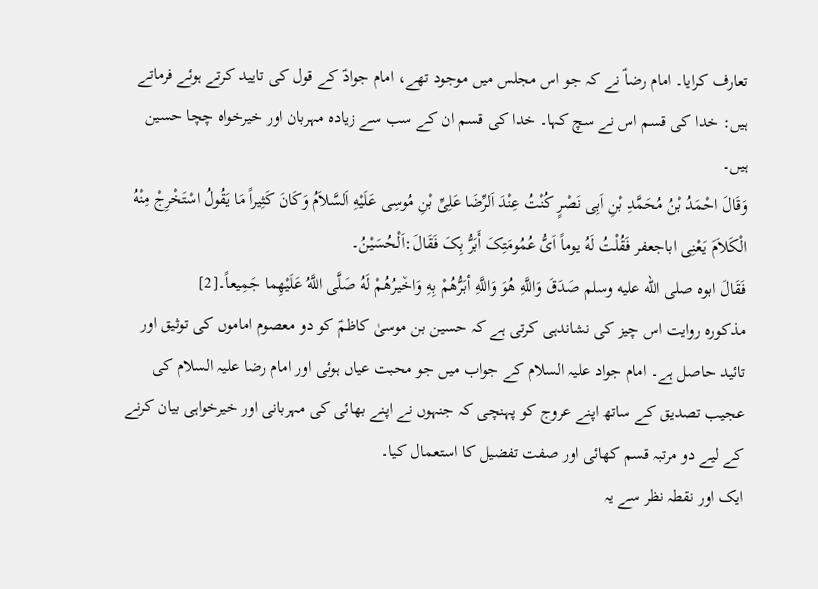تعارف کرایا۔ امام رضاؑ نے کہ جو اس مجلس میں موجود تھے، امام جوادؑ کے قول کی تایید کرتے ہوئے فرماتے ہیں: خدا کی قسم اس نے سچ کہا۔ خدا کی قسم ان کے سب سے زیادہ مہربان اور خیرخواہ چچا حسین ہیں۔
وَقَالَ احْمَدُ بْنُ مُحَمَّدِ بْنِ اَبِی نَصْرٍ کُنْتُ عِنْدَ اَلرِّضَا عَلِیِّ بْنِ مُوسِی عَلَیْهِ اَلسَّلاَمُ وَکَانَ کَثِیراً مَا یَقُولُ اسْتَخْرِجْ مِنْهُ الْکَلاَمَ یَعْنِی اباجعفر فَقُلْتُ لَهُ یوماً اَیُّ عُمُومَتِکَ أَبَرُّ بِکَ فَقَالَ:اَلْحُسَیْنُ۔
فَقَالَ ابوه صلى الله عليه وسلم صَدَقَ وَاللَّهِ هُوَ وَاللَّهِ أبَرُّهُمْ بِهِ وَاخ٘یرُهُمْ لَهُ صَلَّی اللَّهُ عَلَیْهِما جَمِیعاً۔[2]
مذکورہ روایت اس چیز کی نشاندہی کرتی ہے کہ حسین بن موسیٰ کاظمؑ کو دو معصوم اماموں کی توثیق اور تائید حاصل ہے۔ امام جواد علیہ السلام کے جواب میں جو محبت عیاں ہوئی اور امام رضا علیہ السلام کی عجیب تصدیق کے ساتھ اپنے عروج کو پہنچی کہ جنہوں نے اپنے بھائی کی مہربانی اور خیرخواہی بیان کرنے کے لیے دو مرتبہ قسم کھائی اور صفت تفضیل کا استعمال کیا۔
ایک اور نقطہ نظر سے یہ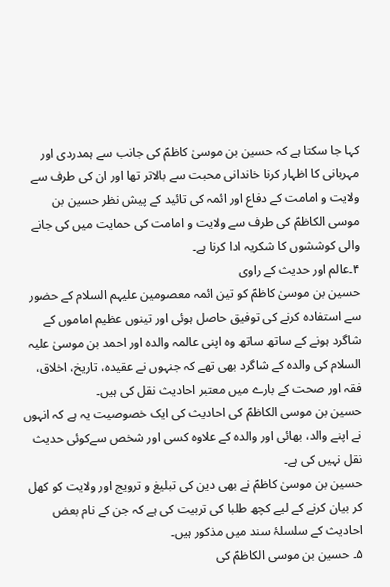کہا جا سکتا ہے کہ حسین بن موسیٰ کاظمؑ کی جانب سے ہمدردی اور مہربانی کا اظہار کرنا خاندانی محبت سے بالاتر تھا اور ان کی طرف سے ولایت و امامت کے دفاع اور ائمہ کی تائید کے پیش نظر حسین بن موسی الکاظمؑ کی طرف سے ولایت و امامت کی حمایت میں کی جانے والی کوششوں کا شکریہ ادا کرنا ہے۔
۴۔عالم اور حدیث کے راوی
حسین بن موسیٰ کاظمؑ کو تین ائمہ معصومین علیہم السلام کے حضور سے استفادہ کرنے کی توفیق حاصل ہوئی اور تینوں عظیم اماموں کے شاگرد ہونے کے ساتھ ساتھ وہ اپنی عالمہ والدہ اور احمد بن موسیٰ علیہ السلام کی والدہ کے شاگرد بھی تھے کہ جنہوں نے عقیدہ، تاریخ، اخلاق، فقہ اور صحت کے بارے میں معتبر احادیث نقل کی ہیں۔
حسین بن موسی الکاظمؑ کی احادیث کی ایک خصوصیت یہ ہے کہ انہوں نے اپنے والد، بھائی اور والدہ کے علاوہ کسی اور شخص سےکوئی حدیث نقل نہیں کی ہے۔
حسین بن موسیٰ کاظمؑ نے بھی دین کی تبلیغ و ترویج اور ولایت کو کھل کر بیان کرنے کے لیے کچھ طلبا کی تربیت کی ہے کہ جن کے نام بعض احادیث کے سلسلۂ سند میں مذکور ہیں۔
۵۔ حسین بن موسی الکاظمؑ کی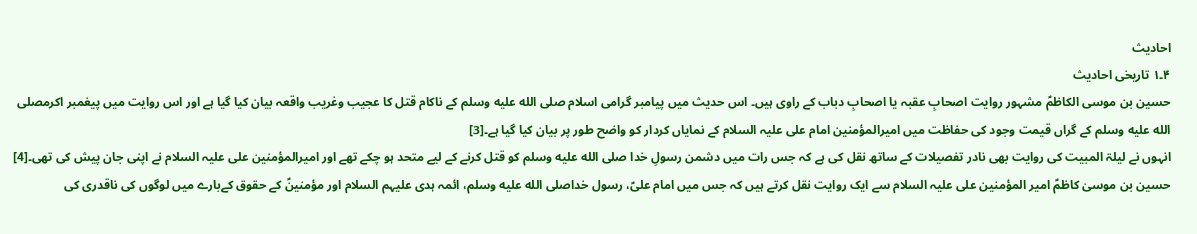احادیث
۴۔۱ تاریخی احادیث
حسین بن موسی الکاظمؑ مشہور روایت اصحابِ عقبہ یا اصحابِ دباب کے راوی ہیں۔ اس حدیث میں پیامبر گرامی اسلام صلى الله عليه وسلم کے ناکام قتل کا عجیب وغریب واقعہ بیان کیا گیا ہے اور اس روایت میں پیغمبر اکرمصلى الله عليه وسلم کے گراں قیمت وجود کی حفاظت میں امیرالمؤمنین امام علی علیہ السلام کے نمایاں کردار کو واضح طور پر بیان کیا گیا ہے۔[3]
انہوں نے لیلۃ المبیت کی روایت بھی نادر تفصیلات کے ساتھ نقل کی ہے کہ جس رات میں دشمن رسولِ خدا صلى الله عليه وسلم کو قتل کرنے کے لیے متحد ہو چکے تھے اور امیرالمؤمنین علی علیہ السلام نے اپنی جان پیش کی تھی۔[4]
حسین بن موسیٰ کاظمؑ امیر المؤمنین علی علیہ السلام سے ایک روایت نقل کرتے ہیں کہ جس میں امام علیؑ، رسول خداصلى الله عليه وسلم، ائمہ ہدی علیہم السلام اور مؤمنینؑ کے حقوق کےبارے میں لوگوں کی ناقدری کی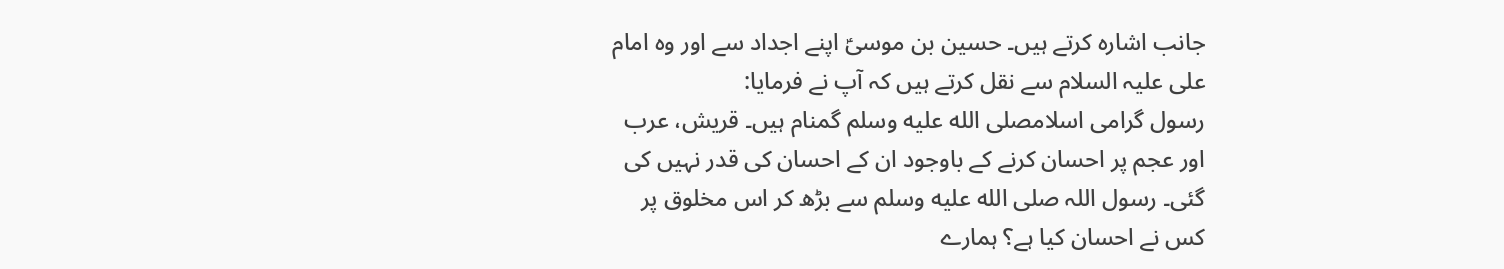جانب اشارہ کرتے ہیں۔ حسین بن موسیؑ اپنے اجداد سے اور وہ امام علی علیہ السلام سے نقل کرتے ہیں کہ آپ نے فرمایا:
رسول گرامی اسلامصلى الله عليه وسلم گمنام ہیں۔ قریش، عرب اور عجم پر احسان کرنے کے باوجود ان کے احسان کی قدر نہیں کی گئی۔ رسول اللہ صلى الله عليه وسلم سے بڑھ کر اس مخلوق پر کس نے احسان کیا ہے؟ ہمارے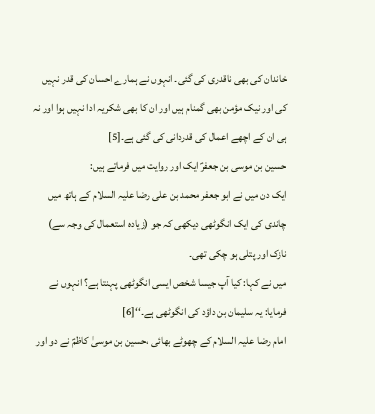خاندان کی بھی ناقدری کی گئی۔ انہوں نے ہمارے احسان کی قدر نہیں کی اور نیک مؤمن بھی گمنام ہیں اور ان کا بھی شکریہ ادا نہیں ہوا اور نہ ہی ان کے اچھے اعمال کی قدردانی کی گئی ہے۔[5]
حسین بن موسی بن جعفرؑ ایک اور روایت میں فرماتے ہیں:
ایک دن میں نے ابو جعفر محمد بن علی رضا علیہ السلام کے ہاتھ میں چاندی کی ایک انگوٹھی دیکھی کہ جو (زیادہ استعمال کی وجہ سے) نازک اور پتلی ہو چکی تھی۔
میں نے کہا: کیا آپ جیسا شخص ایسی انگوٹھی پہنتا ہے؟ انہوں نے فرمایا: یہ سلیمان بن داؤد کی انگوٹھی ہے۔‘‘[6]
امام رضا علیہ السلام کے چھوٹے بھائی ،حسین بن موسیٰ کاظمؑ نے دو اور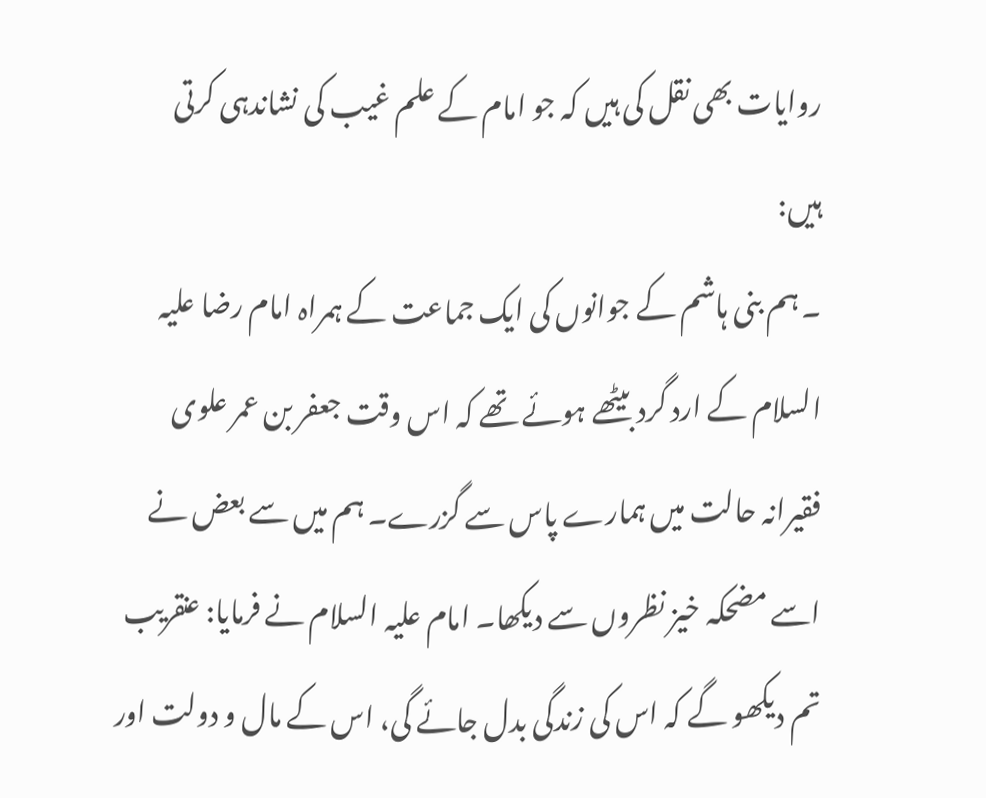روایات بھی نقل کی ہیں کہ جو امام کے علم غیب کی نشاندہی کرتی ہیں:
۔ ہم بنی ہاشم کے جوانوں کی ایک جماعت کے ہمراہ امام رضا علیہ السلام کے ارد گرد بیٹھے ہوئے تھے کہ اس وقت جعفر بن عمر علوی فقیرانہ حالت میں ہمارے پاس سے گزرے۔ ہم میں سے بعض نے اسے مضحکہ خیز نظروں سے دیکھا۔ امام علیہ السلام نے فرمایا: عنقریب تم دیکھو گے کہ اس کی زندگی بدل جائے گی، اس کے مال و دولت اور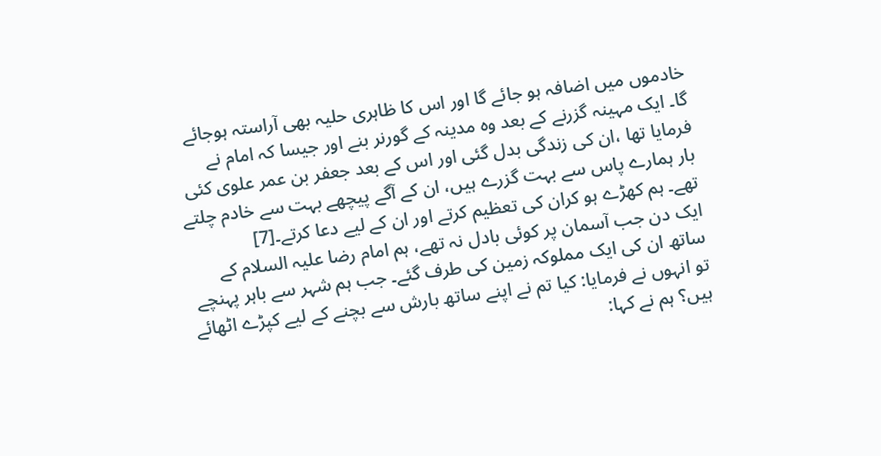خادموں میں اضافہ ہو جائے گا اور اس کا ظاہری حلیہ بھی آراستہ ہوجائے گا۔ ایک مہینہ گزرنے کے بعد وہ مدینہ کے گورنر بنے اور جیسا کہ امام نے فرمایا تھا ،ان کی زندگی بدل گئی اور اس کے بعد جعفر بن عمر علوی کئی بار ہمارے پاس سے بہت گزرے ہیں، ان کے آگے پیچھے بہت سے خادم چلتے تھے۔ ہم کھڑے ہو کران کی تعظیم کرتے اور ان کے لیے دعا کرتے۔[7]
ایک دن جب آسمان پر کوئی بادل نہ تھے، ہم امام رضا علیہ السلام کے ساتھ ان کی ایک مملوکہ زمین کی طرف گئے۔ جب ہم شہر سے باہر پہنچے تو انہوں نے فرمایا: کیا تم نے اپنے ساتھ بارش سے بچنے کے لیے کپڑے اٹھائے ہیں؟ ہم نے کہا: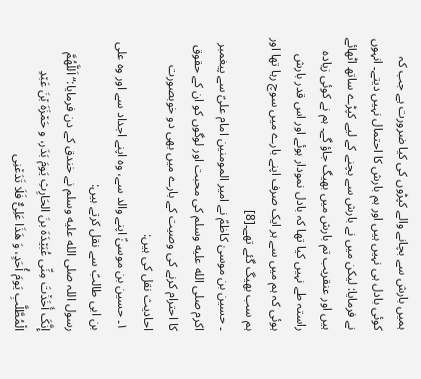ہمیں بارش سے بچانے والے کپڑوں کی کیا ضرورت ہے جب کہ کوئی بادل ہی نہیں ہیں اور ہم بارش کا احتمال نہیں دیتے۔ انہوں نے فرمایا: لیکن میں نے بارش سے بچنے کے لیے کپڑے ساتھ اٹھائے ہیں اور عنقریب تم بارش میں بھیگ جاؤ گے۔ ہم نے کوئی زیادہ راستہ طے نہیں کیا تھا کہ بادل نمودار ہوئے اور اس قدر بارش ہوئی کہ ہم میں سے ہر ایک صرف اپنے بارے میں سوچ رہا تھا اور ہم سب بھیگ گئے تھے۔[8]
۔ حسین بن موسیٰ کاظمؑ نے امیر المومنین امام علیؑ سے پیغمبر اکرم صلى الله عليه وسلم کی محبت اور لوگوں کو ان کے حقوق کا احترام کرنے کی وصیت کے بارے میں بھی دو خوبصورت احادیث نقل کی ہیں:
۱۔ حسین بن موسیٰؑ اپنے والد سے، وہ اپنے اجداد سے اور وہ علی بن ابی طالبؑ سے نقل کرتے ہیں:
رسول اللہ صلى الله عليه وسلم نے خندق کے دن فرمایا:“اَللَّهُمَّ إِنَّکَ أَخَذ٘تَ مِنِّی عُبَی٘دَهَ بنَ الحَارِثِ یَومَ بَدَر، و حَم٘زَهَ ب٘نَ عَب٘دِ ال٘مُطَّلَّبِ یَومَ أُحَدٍ، وَ هَذَا عَلِیٌّ فَلَا تَدَع٘نِی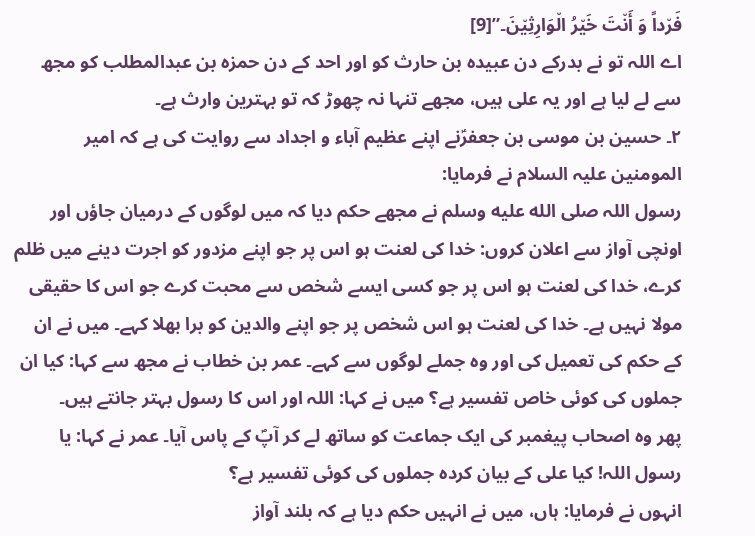فَر٘داً وَ أَن٘تَ خَی٘رُ ال٘وَارِثِی٘نَ۔”[9]
اے اللہ تو نے بدرکے دن عبیدہ بن حارث کو اور احد کے دن حمزہ بن عبدالمطلب کو مجھ سے لے لیا ہے اور یہ علی ہیں، مجھے تنہا نہ چھوڑ کہ تو بہترین وارث ہے۔
۲۔ حسین بن موسی بن جعفرؑنے اپنے عظیم آباء و اجداد سے روایت کی ہے کہ امیر المومنین علیہ السلام نے فرمایا:
رسول اللہ صلى الله عليه وسلم نے مجھے حکم دیا کہ میں لوگوں کے درمیان جاؤں اور اونچی آواز سے اعلان کروں: خدا کی لعنت ہو اس پر جو اپنے مزدور کو اجرت دینے میں ظلم کرے، خدا کی لعنت ہو اس پر جو کسی ایسے شخص سے محبت کرے جو اس کا حقیقی مولا نہیں ہے۔ خدا کی لعنت ہو اس شخص پر جو اپنے والدین کو برا بھلا کہے۔ میں نے ان کے حکم کی تعمیل کی اور وہ جملے لوگوں سے کہے۔ عمر بن خطاب نے مجھ سے کہا: کیا ان جملوں کی کوئی خاص تفسیر ہے؟ میں نے کہا: اللہ اور اس کا رسول بہتر جانتے ہیں۔
پھر وہ اصحاب پیغمبر کی ایک جماعت کو ساتھ لے کر آپؐ کے پاس آیا۔ عمر نے کہا: یا رسول اللہ! کیا علی کے بیان کردہ جملوں کی کوئی تفسیر ہے؟
انہوں نے فرمایا: ہاں، میں نے انہیں حکم دیا ہے کہ بلند آواز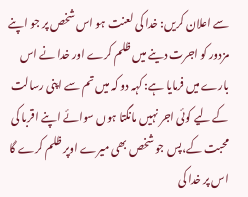سے اعلان کریں: خدا کی لعنت ہو اس شخص پر جو اپنے مزدور کو اجرت دینے میں ظلم کرے اور خدا نے اس بارے میں فرمایا ہے: کہہ دو کہ میں تم سے اپنی رسالت کے لیے کوئی اجر نہیں مانگتا ہوں سوائے اپنے اقربا کی محبت کے،پس جو شخص بھی میرے اوپر ظلم کرے گا اس پر خدا کی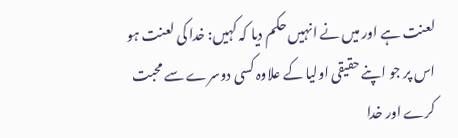لعنت ہے اور میں نے انہیں حکم دیا کہ کہیں: خدا کی لعنت ہو اس پر جو اپنے حقیقی اولیا کے علاوہ کسی دوسرے سے محبت کرے اور خدا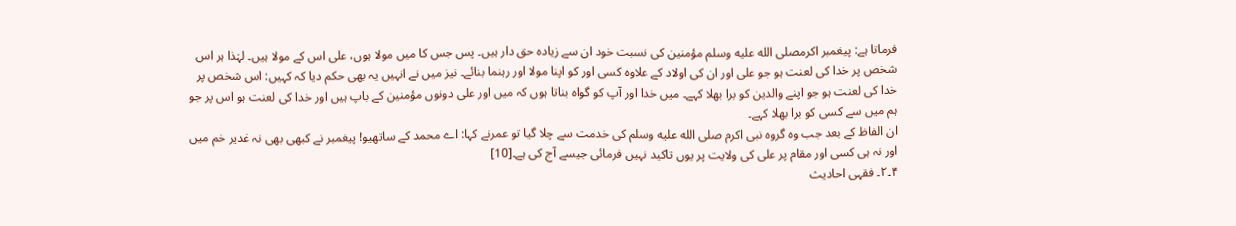فرماتا ہے: پیغمبر اکرمصلى الله عليه وسلم مؤمنین کی نسبت خود ان سے زیادہ حق دار ہیں۔ پس جس کا میں مولا ہوں، علی اس کے مولا ہیں۔ لہٰذا ہر اس شخص پر خدا کی لعنت ہو جو علی اور ان کی اولاد کے علاوہ کسی اور کو اپنا مولا اور رہنما بنائے۔ نیز میں نے انہیں یہ بھی حکم دیا کہ کہیں: اس شخص پر خدا کی لعنت ہو جو اپنے والدین کو برا بھلا کہے۔ میں خدا اور آپ کو گواہ بناتا ہوں کہ میں اور علی دونوں مؤمنین کے باپ ہیں اور خدا کی لعنت ہو اس پر جو ہم میں سے کسی کو برا بھلا کہے۔
ان الفاظ کے بعد جب وہ گروہ نبی اکرم صلى الله عليه وسلم کی خدمت سے چلا گیا تو عمرنے کہا: اے محمد کے ساتھیو! پیغمبر نے کبھی بھی نہ غدیر خم میں اور نہ ہی کسی اور مقام پر علی کی ولایت پر یوں تاکید نہیں فرمائی جیسے آج کی ہے۔[10]
۴۔۲۔ فقہی احادیث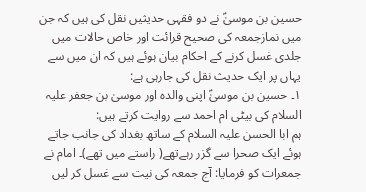حسین بن موسیٰؑ نے دو فقہی حدیثیں نقل کی ہیں کہ جن میں نمازجمعہ کی صحیح قرائت اور خاص حالات میں جلدی غسل کرنے کے احکام بیان ہوئے ہیں کہ ان میں سے یہاں پر ایک حدیث نقل کی جارہی ہے:
۱۔ حسین بن موسیٰؑ اپنی والدہ اور موسیٰ بن جعفر علیہ السلام کی بیٹی ام احمد سے روایت کرتے ہیں:
ہم ابا الحسن علیہ السلام کے ساتھ بغداد کی جانب جاتے ہوئے ایک صحرا سے گزر رہےتھے( راستے میں تھے)۔ امام نے جمعرات کو فرمایا: آج جمعہ کی نیت سے غسل کر لیں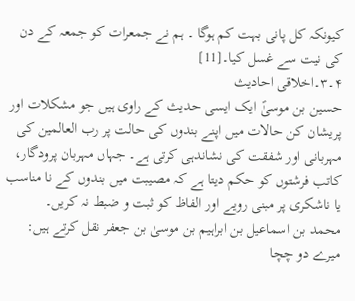کیونکہ کل پانی بہت کم ہوگا ۔ ہم نے جمعرات کو جمعہ کے دن کی نیت سے غسل کیا۔[11]
۴۔۳۔اخلاقی احادیث
حسین بن موسیٰؑ ایک ایسی حدیث کے راوی ہیں جو مشکلات اور پریشان کن حالات میں اپنے بندوں کی حالت پر رب العالمین کی مہربانی اور شفقت کی نشاندہی کرتی ہے۔ جہاں مہربان پرودگار، کاتب فرشتوں کو حکم دیتا ہے کہ مصیبت میں بندوں کے نا مناسب یا ناشکری پر مبنی رویے اور الفاظ کو ثبت و ضبط نہ کریں۔
محمد بن اسماعیل بن ابراہیم بن موسیٰ بن جعفر نقل کرتے ہیں: میرے دو چچا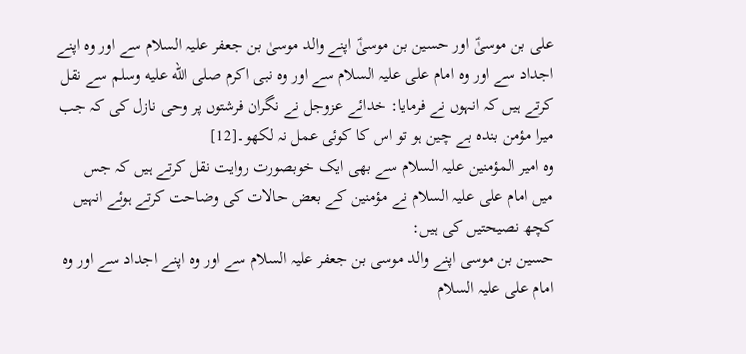علی بن موسیٰؑ اور حسین بن موسیٰؑ اپنے والد موسیٰ بن جعفر علیہ السلام سے اور وہ اپنے اجداد سے اور وہ امام علی علیہ السلام سے اور وہ نبی اکرم صلى الله عليه وسلم سے نقل کرتے ہیں کہ انہوں نے فرمایا: خدائے عزوجل نے نگران فرشتوں پر وحی نازل کی کہ جب میرا مؤمن بندہ بے چین ہو تو اس کا کوئی عمل نہ لکھو۔[12]
وہ امیر المؤمنین علیہ السلام سے بھی ایک خوبصورت روایت نقل کرتے ہیں کہ جس
میں امام علی علیہ السلام نے مؤمنین کے بعض حالات کی وضاحت کرتے ہوئے انہیں کچھ نصیحتیں کی ہیں:
حسین بن موسی اپنے والد موسی بن جعفر علیہ السلام سے اور وہ اپنے اجداد سے اور وہ امام علی علیہ السلام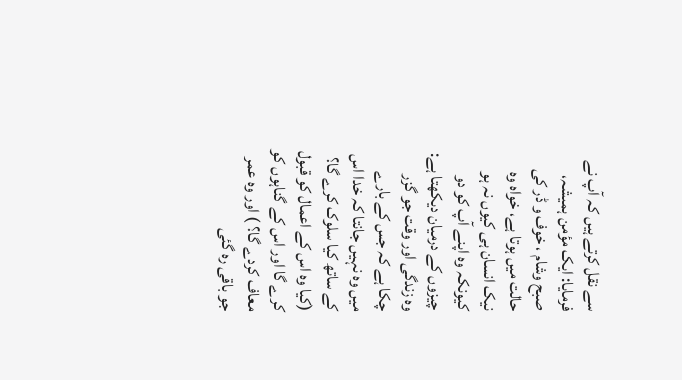سے نقل کرتے ہیں کہ آپ نے فرمایا: ایک مؤمن ہمیشہ، صبح وشام ، خوف و ڈر کی حالت میں ہوتا ہے، خواہ وہ نیک انسان ہی کیوں نہ ہو کیونکہ وہ اپنے آپ کو دو چیزوں کے درمیان دیکھتا ہے: وہ زندگی اور وقت جو گزر چکا ہے کہ جس کے بارے میں وہ نہیں جانتا کہ خدا اس کے ساتھ کیا سلوک کرے گا؟ (کیا وہ اس کے اعمال کو قبول کرے گا اور اس کے گناہوں کو معاف کردے گا؟ ) اور وہ عمر جو باقی رہ گئی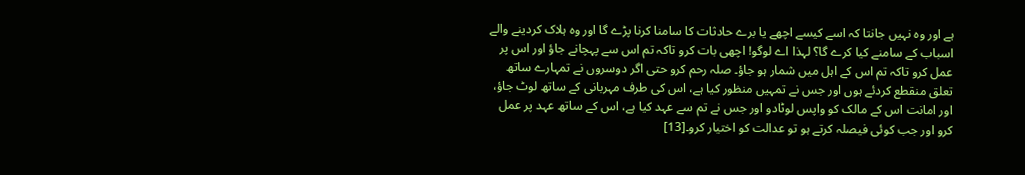ہے اور وہ نہیں جانتا کہ اسے کیسے اچھے یا برے حادثات کا سامنا کرنا پڑے گا اور وہ ہلاک کردینے والے اسباب کے سامنے کیا کرے گا؟ لہذا اے لوگو! اچھی بات کرو تاکہ تم اس سے پہچانے جاؤ اور اس پر عمل کرو تاکہ تم اس کے اہل میں شمار ہو جاؤ۔ صلہ رحم کرو حتی اگر دوسروں نے تمہارے ساتھ تعلق منقطع کردئے ہوں اور جس نے تمہیں منظور کیا ہے، اس کی طرف مہربانی کے ساتھ لوٹ جاؤ، اور امانت اس کے مالک کو واپس لوٹادو اور جس نے تم سے عہد کیا ہے، اس کے ساتھ عہد پر عمل کرو اور جب کوئی فیصلہ کرتے ہو تو عدالت کو اختیار کرو۔[13]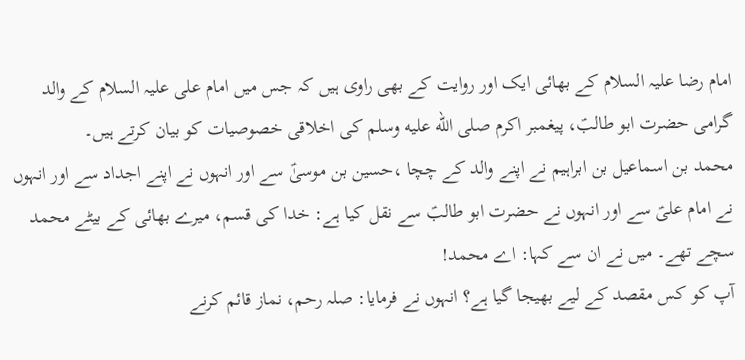امام رضا علیہ السلام کے بھائی ایک اور روایت کے بھی راوی ہیں کہ جس میں امام علی علیہ السلام کے والد گرامی حضرت ابو طالبؑ، پیغمبر اکرم صلى الله عليه وسلم کی اخلاقی خصوصیات کو بیان کرتے ہیں۔
محمد بن اسماعیل بن ابراہیم نے اپنے والد کے چچا ،حسین بن موسیٰؑ سے اور انہوں نے اپنے اجداد سے اور انہوں نے امام علیؑ سے اور انہوں نے حضرت ابو طالبؑ سے نقل کیا ہے: خدا کی قسم، میرے بھائی کے بیٹے محمد سچے تھے۔ میں نے ان سے کہا: اے محمد!
آپ کو کس مقصد کے لیے بھیجا گیا ہے؟ انہوں نے فرمایا: صلہ رحم، نماز قائم کرنے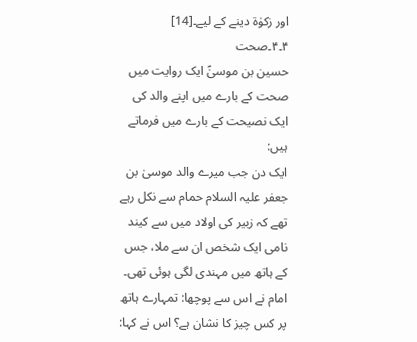اور زکوٰۃ دینے کے لیے۔[14]
۴۔۴۔صحت
حسین بن موسیٰؑ ایک روایت میں صحت کے بارے میں اپنے والد کی ایک نصیحت کے بارے میں فرماتے ہیں:
ایک دن جب میرے والد موسیٰ بن جعفر علیہ السلام حمام سے نکل رہے تھے کہ زبیر کی اولاد میں سے کیند نامی ایک شخص ان سے ملا، جس کے ہاتھ میں مہندی لگی ہوئی تھی۔ امام نے اس سے پوچھا: تمہارے ہاتھ پر کس چیز کا نشان ہے؟ اس نے کہا: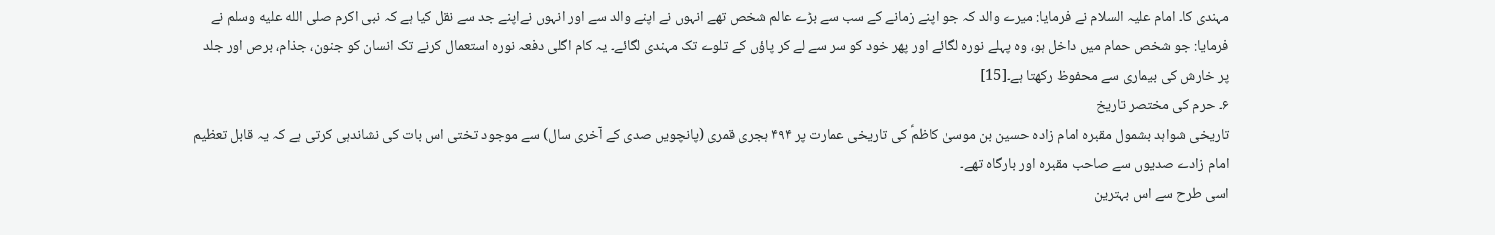مہندی کا۔ امام علیہ السلام نے فرمایا: میرے والد کہ جو اپنے زمانے کے سب سے بڑے عالم شخص تھے انہوں نے اپنے والد سے اور انہوں نےاپنے جد سے نقل کیا ہے کہ نبی اکرم صلى الله عليه وسلم نے فرمایا: جو شخص حمام میں داخل ہو، وہ پہلے نورہ لگائے اور پھر خود کو سر سے لے کر پاؤں کے تلوے تک مہندی لگائے۔ یہ کام اگلی دفعہ نورہ استعمال کرنے تک انسان کو جنون، جذام، برص اور جلد پر خارش کی بیماری سے محفوظ رکھتا ہے۔[15]
۶۔ حرم کی مختصر تاریخ
تاریخی شواہد بشمول مقبرہ امام زادہ حسین بن موسیٰ کاظمؑ کی تاریخی عمارت پر ۴۹۴ ہجری قمری (پانچویں صدی کے آخری سال) سے موجود تختی اس بات کی نشاندہی کرتی ہے کہ یہ قابل تعظیم امام زادے صدیوں سے صاحب مقبرہ اور بارگاہ تھے۔
اسی طرح سے اس بہترین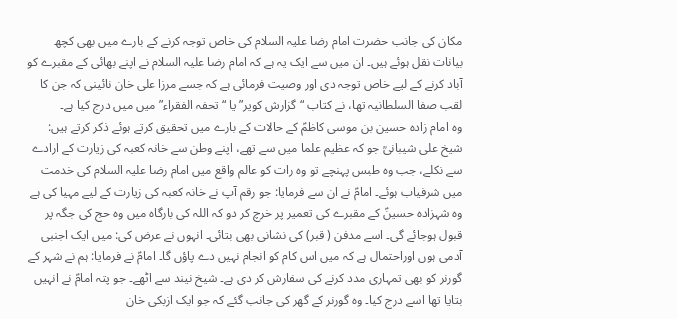مکان کی جانب حضرت امام رضا علیہ السلام کی خاص توجہ کرنے کے بارے میں بھی کچھ بیانات نقل ہوئے ہیں۔ ان میں سے ایک یہ ہے کہ امام رضا علیہ السلام نے اپنے بھائی کے مقبرے کو آباد کرنے کے لیے خاص توجہ دی اور وصیت فرمائی ہے کہ جسے مرزا علی خان نائینی کہ جن کا لقب صفا السلطانیہ تھا، نے کتاب “گزارش کویر” یا “تحفہ الفقراء” میں میں درج کیا ہے۔
وہ امام زادہ حسین بن موسی کاظمؑ کے حالات کے بارے میں تحقیق کرتے ہوئے ذکر کرتے ہیں: شیخ علی شیبانیؒ جو کہ عظیم علما میں سے تھے، اپنے وطن سے خانہ کعبہ کی زیارت کے ارادے سے نکلے، جب وہ طبس پہنچے تو وہ رات کو عالم واقع میں امام رضا علیہ السلام کی خدمت میں شرفیاب ہوئے۔ امامؑ نے ان سے فرمایا: جو رقم آپ نے خانہ کعبہ کی زیارت کے لیے مہیا کی ہے وہ شہزادہ حسینؑ کے مقبرے کی تعمیر پر خرچ کر دو کہ اللہ کی بارگاہ میں وہ حج کی جگہ پر قبول ہوجائے گی۔ اسے مدفن ( قبر) کی نشانی بھی بتائی۔ انہوں نے عرض کی: میں ایک اجنبی آدمی ہوں اوراحتمال ہے کہ میں اس کام کو انجام نہیں دے پاؤں گا۔ امامؑ نے فرمایا: ہم نے شہر کے گورنر کو بھی تمہاری مدد کرنے کی سفارش کر دی ہے۔ شیخ نیند سے اٹھے۔ جو پتہ امامؑ نے انہیں بتایا تھا اسے درج کیا۔ وہ گورنر کے گھر کی جانب گئے کہ جو ایک ازبکی خان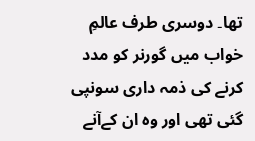تھا۔ دوسری طرف عالمِ خواب میں گورنر کو مدد کرنے کی ذمہ داری سونپی گئی تھی اور وہ ان کےآنے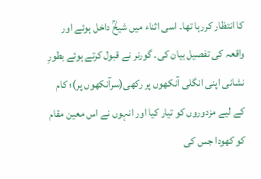کا انتظار کررہا تھا۔ اسی اثناء میں شیخؒ داخل ہوئے اور واقعہ کی تفصیل بیان کی۔ گورنر نے قبول کرتے ہوئے بطورِ نشانی اپنی انگلی آنکھوں پر رکھی(سرآنکھوں پر)؛ کام کے لیے مزدوروں کو تیار کیا اور انہوں نے اس معین مقام کو کھودا جس کی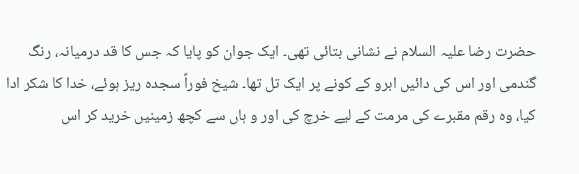حضرت رضا علیہ السلام نے نشانی بتائی تھی۔ ایک جوان کو پایا کہ جس کا قد درمیانہ، رنگ گندمی اور اس کی دائیں ابرو کے کونے پر ایک تل تھا۔ شیخ فوراً سجدہ ریز ہوئے، خدا کا شکر ادا کیا، وہ رقم مقبرے کی مرمت کے لیے خرچ کی اور و ہاں سے کچھ زمینیں خرید کر اس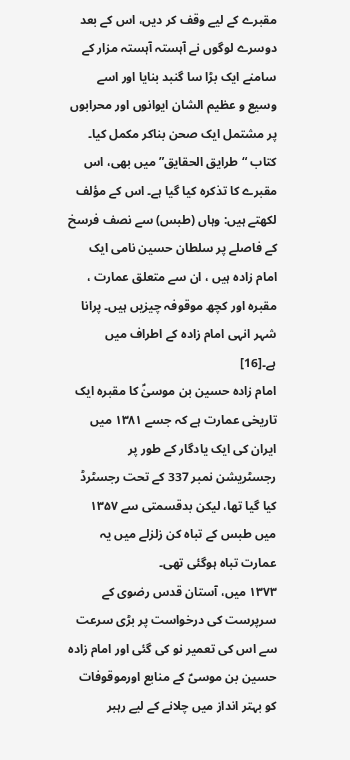مقبرے کے لیے وقف کر دیں، اس کے بعد دوسرے لوگوں نے آہستہ آہستہ مزار کے سامنے ایک بڑا سا گنبد بنایا اور اسے وسیع و عظیم الشان ایوانوں اور محرابوں پر مشتمل ایک صحن بناکر مکمل کیا۔
کتاب “طرایق الحقایق” میں بھی، اس مقبرے کا تذکرہ کیا گیا ہے۔ اس کے مؤلف لکھتے ہیں: وہاں (طبس) سے نصف فرسخ کے فاصلے پر سلطان حسین نامی ایک امام زادہ ہیں ، ان سے متعلق عمارت ، مقبرہ اور کچھ موقوفہ چیزیں ہیں۔ پرانا شہر انہی امام زادہ کے اطراف میں ہے۔[16]
امام زادہ حسین بن موسیٰؑ کا مقبرہ ایک تاریخی عمارت ہے کہ جسے ۱۳۸۱ میں ایران کی ایک یادگار کے طور پر رجسٹریشن نمبر 337 کے تحت رجسٹرڈ کیا گیا تھا، لیکن بدقسمتی سے ۱۳۵۷ میں طبس کے تباہ کن زلزلے میں یہ عمارت تباہ ہوگئی تھی۔
۱۳۷۳ میں، آستان قدس رضوی کے سرپرست کی درخواست پر بڑی سرعت سے اس کی تعمیر نو کی گئی اور امام زادہ حسین بن موسیؑ کے منابع اورموقوفات کو بہتر انداز میں چلانے کے لیے رہبر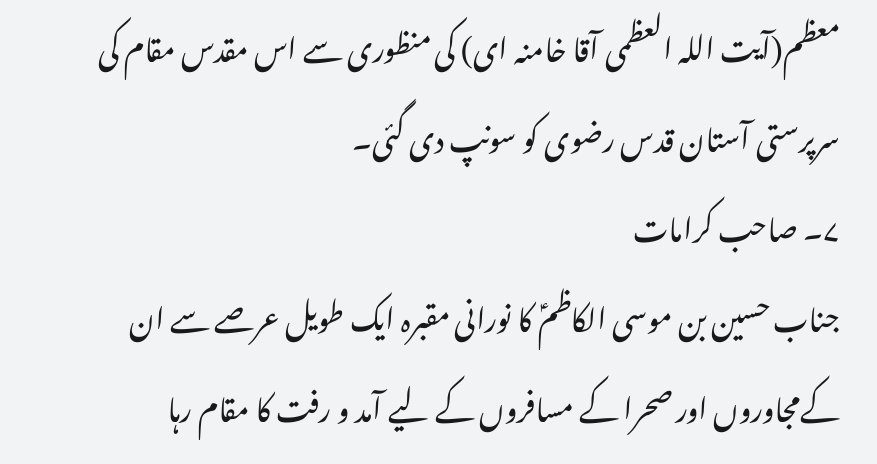معظم(آیت اللہ العظمی آقا خامنہ ای) کی منظوری سے اس مقدس مقام کی سرپرستی آستان قدس رضوی کو سونپ دی گئی۔
۷۔ صاحب کرامات
جناب حسین بن موسی الکاظمؑ کا نورانی مقبرہ ایک طویل عرصے سے ان کےمجاوروں اور صحرا کے مسافروں کے لیے آمد و رفت کا مقام رہا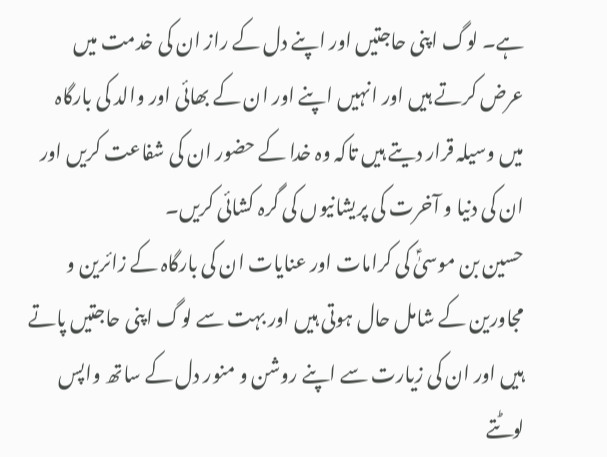ہے۔ لوگ اپنی حاجتیں اور اپنے دل کے راز ان کی خدمت میں عرض کرتے ہیں اور انہیں اپنے اور ان کے بھائی اور والد کی بارگاہ میں وسیلہ قرار دیتے ہیں تاکہ وہ خدا کے حضور ان کی شفاعت کریں اور ان کی دنیا و آخرت کی پریشانیوں کی گرہ کشائی کریں۔
حسین بن موسیٰؑ کی کرامات اور عنایات ان کی بارگاہ کے زائرین و مجاورین کے شامل حال ہوتی ہیں اور بہت سے لوگ اپنی حاجتیں پاتے ہیں اور ان کی زیارت سے اپنے روشن و منور دل کے ساتھ واپس لوٹتے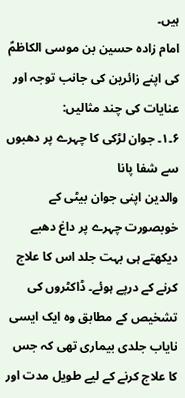ہیں۔
امام زادہ حسین بن موسی الکاظمؑ کی اپنے زائرین کی جانب توجہ اور عنایات کی چند مثالیں:
۶۔۱۔ جوان لڑکی کا چہرے پر دھبوں سے شفا پانا
والدین اپنی جوان بیٹی کے خوبصورت چہرے پر داغ دھبے دیکھتے ہی بہت جلد اس کا علاج کرنے کے درپے ہوئے۔ ڈاکٹروں کی تشخیص کے مطابق وہ ایک ایسی نایاب جلدی بیماری تھی کہ جس کا علاج کرنے کے لیے طویل مدت اور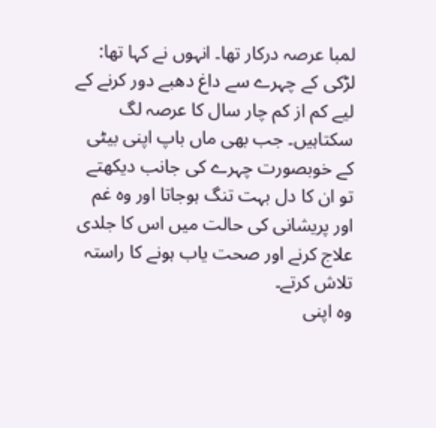لمبا عرصہ درکار تھا۔ انہوں نے کہا تھا: لڑکی کے چہرے سے داغ دھبے دور کرنے کے لیے کم از کم چار سال کا عرصہ لگ سکتاہیں۔ جب بھی ماں باپ اپنی بیٹی کے خوبصورت چہرے کی جانب دیکھتے تو ان کا دل بہت تنگ ہوجاتا اور وہ غم اور پریشانی کی حالت میں اس کا جلدی علاج کرنے اور صحت یاب ہونے کا راستہ تلاش کرتے۔
وہ اپنی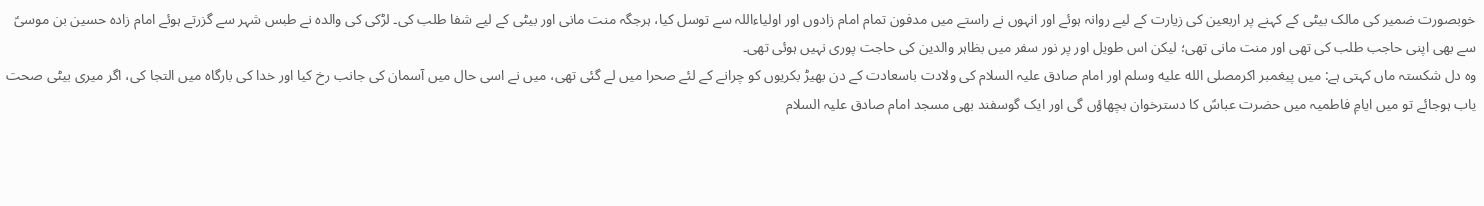خوبصورت ضمیر کی مالک بیٹی کے کہنے پر اربعین کی زیارت کے لیے روانہ ہوئے اور انہوں نے راستے میں مدفون تمام امام زادوں اور اولیاءاللہ سے توسل کیا، ہرجگہ منت مانی اور بیٹی کے لیے شفا طلب کی۔ لڑکی کی والدہ نے طبس شہر سے گزرتے ہوئے امام زادہ حسین بن موسیؑ سے بھی اپنی حاجب طلب کی تھی اور منت مانی تھی؛ لیکن اس طویل اور پر نور سفر میں بظاہر والدین کی حاجت پوری نہیں ہوئی تھی۔
وہ دل شکستہ ماں کہتی ہے: میں پیغمبر اکرمصلى الله عليه وسلم اور امام صادق علیہ السلام کی ولادت باسعادت کے دن بھیڑ بکریوں کو چرانے کے لئے صحرا میں لے گئی تھی، میں نے اسی حال میں آسمان کی جانب رخ کیا اور خدا کی بارگاہ میں التجا کی، اگر میری بیٹی صحت یاب ہوجائے تو میں ایامِ فاطمیہ میں حضرت عباسؑ کا دسترخوان بچھاؤں گی اور ایک گوسفند بھی مسجد امام صادق علیہ السلام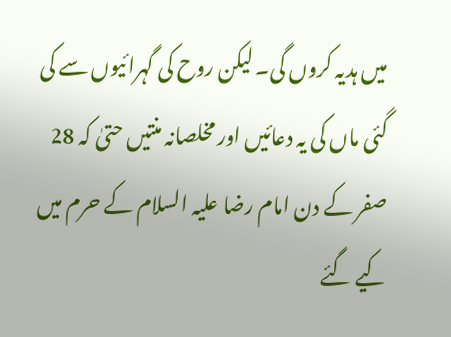میں ہدیہ کروں گی۔ لیکن روح کی گہرائیوں سے کی گئی ماں کی یہ دعائیں اور مخلصانہ منتیں حتیٰ کہ 28 صفر کے دن امام رضا علیہ السلام کے حرم میں کیے گئے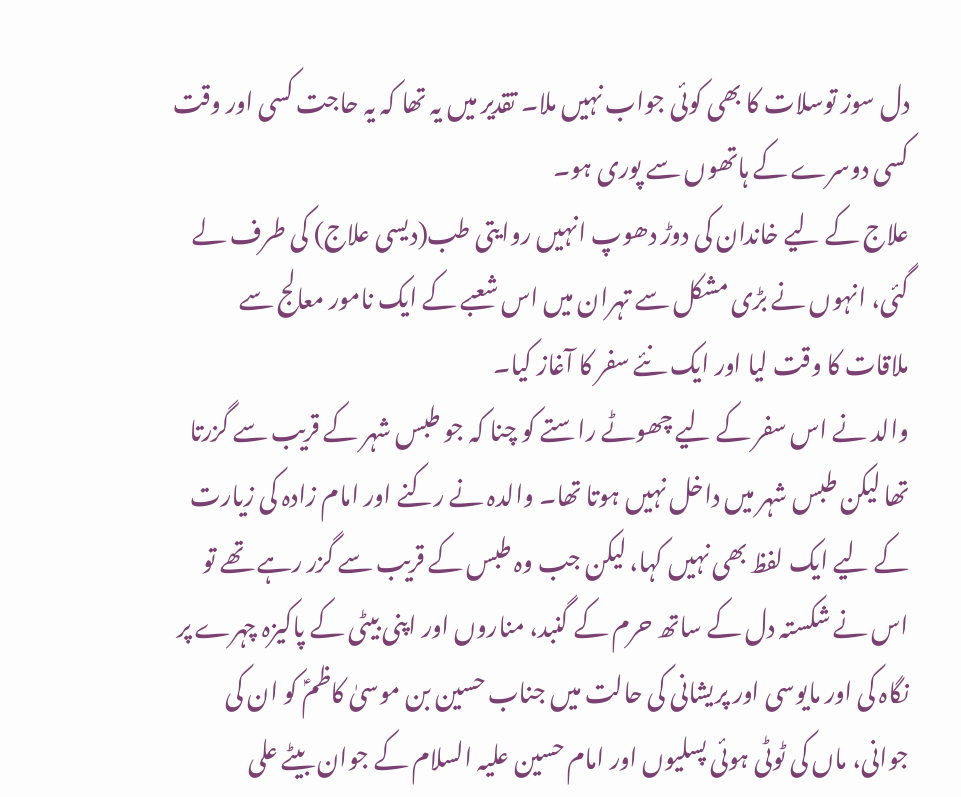دل سوز توسلات کا بھی کوئی جواب نہیں ملا۔ تقدیر میں یہ تھا کہ یہ حاجت کسی اور وقت کسی دوسرے کے ہاتھوں سے پوری ہو۔
علاج کے لیے خاندان کی دوڑ دھوپ انہیں روایتی طب(دیسی علاج) کی طرف لے گئی، انہوں نے بڑی مشکل سے تہران میں اس شعبے کے ایک نامور معالج سے ملاقات کا وقت لیا اور ایک نئے سفر کا آغاز کیا۔
والد نے اس سفر کے لیے چھوٹے راستے کو چنا کہ جو طبس شہر کے قریب سے گزرتا تھا لیکن طبس شہر میں داخل نہیں ہوتا تھا۔ والدہ نے رکنے اور امام زادہ کی زیارت کے لیے ایک لفظ بھی نہیں کہا، لیکن جب وہ طبس کے قریب سے گزر رہے تھے تو اس نے شکستہ دل کے ساتھ حرم کے گنبد، مناروں اور اپنی بیٹی کے پاکیزہ چہرے پر نگاہ کی اور مایوسی اور پریشانی کی حالت میں جناب حسین بن موسیٰ کاظمؑ کو ان کی جوانی، ماں کی ٹوٹی ہوئی پسلیوں اور امام حسین علیہ السلام کے جوان بیٹے علی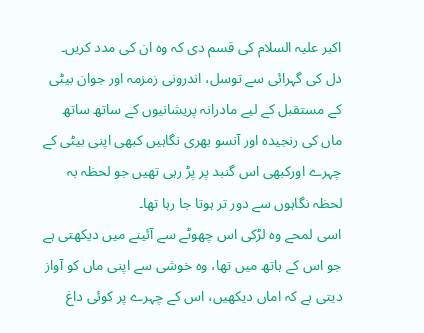اکبر علیہ السلام کی قسم دی کہ وہ ان کی مدد کریں۔
دل کی گہرائی سے توسل، اندرونی زمزمہ اور جوان بیٹی کے مستقبل کے لیے مادرانہ پریشانیوں کے ساتھ ساتھ ماں کی رنجیدہ اور آنسو بھری نگاہیں کبھی اپنی بیٹی کے چہرے اورکبھی اس گنبد پر پڑ رہی تھیں جو لحظہ بہ لحظہ نگاہوں سے دور تر ہوتا جا رہا تھا۔
اسی لمحے وہ لڑکی اس چھوٹے سے آئینے میں دیکھتی ہے جو اس کے ہاتھ میں تھا، وہ خوشی سے اپنی ماں کو آواز دیتی ہے کہ اماں دیکھیں، اس کے چہرے پر کوئی داغ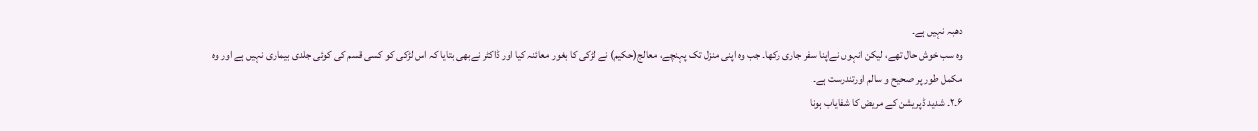دھبہ نہیں ہے۔
وہ سب خوش حال تھے، لیکن انہوں نےاپنا سفر جاری رکھا۔ جب وہ اپنی منزل تک پہنچے، معالج(حکیم) نے لڑکی کا بغور معائنہ کیا اور ڈاکٹر نےبھی بتایا کہ اس لڑکی کو کسی قسم کی کوئی جلدی بیماری نہیں ہے اور وہ مکمل طور پر صحیح و سالم اورتندرست ہے۔
۶۔۲۔ شدید ڈپریشن کے مریض کا شفایاب ہونا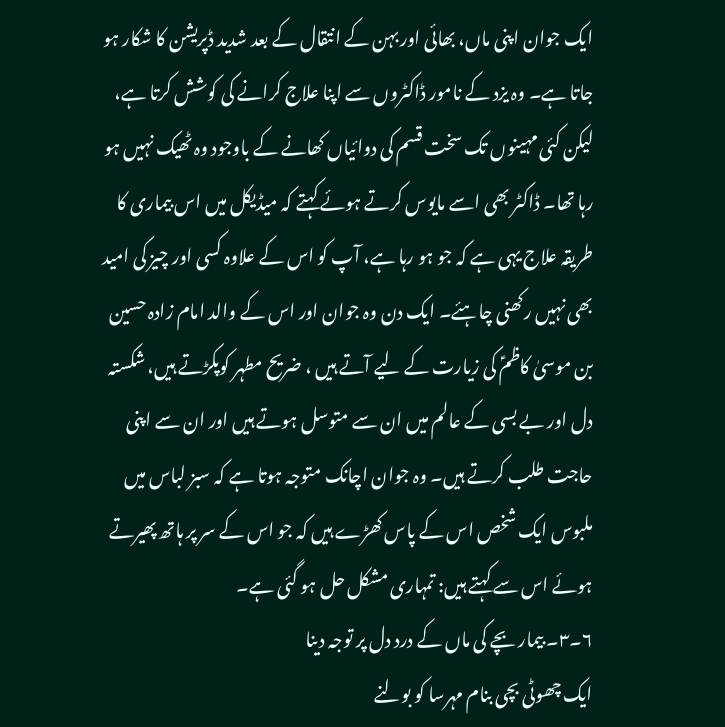ایک جوان اپنی ماں، بھائی اور بہن کے انتقال کے بعد شدید ڈپریشن کا شکار ہو جاتا ہے۔ وہ یزد کے نامور ڈاکٹروں سے اپنا علاج کرانے کی کوشش کرتا ہے، لیکن کئی مہینوں تک سخت قسم کی دوائیاں کھانے کے باوجود وہ ٹھیک نہیں ہو رہا تھا۔ ڈاکٹر بھی اسے مایوس کرتے ہوئے کہتے کہ میڈیکل میں اس بیماری کا طریقہ علاج یہی ہے کہ جو ہو رہا ہے، آپ کو اس کے علاوہ کسی اور چیز کی امید بھی نہیں رکھنی چاہئے۔ ایک دن وہ جوان اور اس کے والد امام زادہ حسین بن موسیٰ کاظمؑ کی زیارت کے لیے آتے ہیں ، ضریح مطہر کوپکڑتے ہیں، شکستہ دل اور بے بسی کے عالم میں ان سے متوسل ہوتے ہیں اور ان سے اپنی حاجت طلب کرتے ہیں۔ وہ جوان اچانک متوجہ ہوتا ہے کہ سبز لباس میں ملبوس ایک شخص اس کے پاس کھڑے ہیں کہ جو اس کے سر پر ہاتھ پھیرتے ہوئے اس سے کہتے ہیں: تمہاری مشکل حل ہو گئی ہے۔
۶۔۳۔ بیمار بچے کی ماں کے درد دل پر توجہ دینا
ایک چھوٹی بچی بنام مہرسا کو بولنے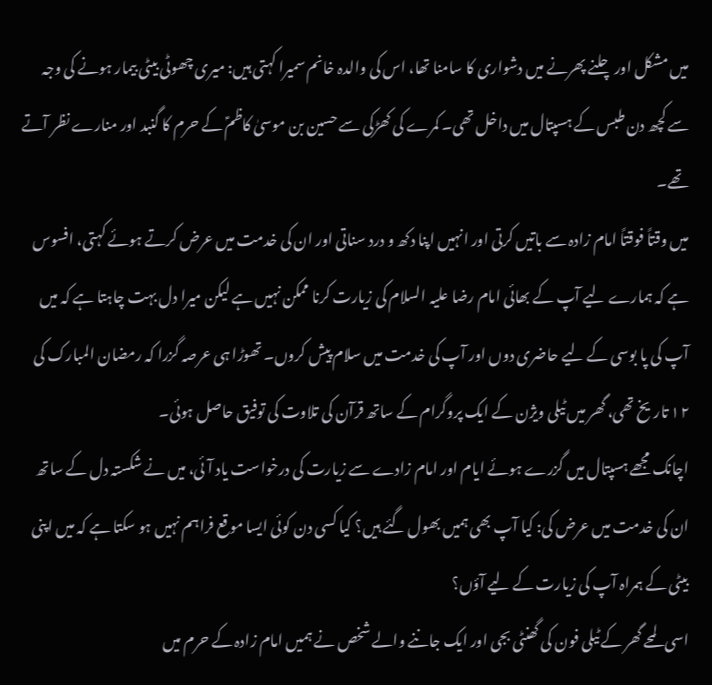میں مشکل اور چلنے پھرنے میں دشواری کا سامنا تھا، اس کی والدہ خانم سمیرا کہتی ہیں: میری چھوٹی بیٹی بیمار ہونے کی وجہ سے کچھ دن طبس کے ہسپتال میں داخل تھی۔ کمرے کی کھڑکی سے حسین بن موسیٰ کاظمؑ کے حرم کا گنبد اور منارے نظر آتے تھے۔
میں وقتاً فوقتاً امام زادہ سے باتیں کرتی اور انہیں اپنا دکھ و درد سناتی اور ان کی خدمت میں عرض کرتے ہوئے کہتی، افسوس ہے کہ ہمارے لیے آپ کے بھائی امام رضا علیہ السلام کی زیارت کرنا ممکن نہیں ہے لیکن میرا دل بہت چاہتا ہے کہ میں آپ کی پا بوسی کے لیے حاضری دوں اور آپ کی خدمت میں سلام پیش کروں۔ تھوڑا ہی عرصہ گزرا کہ رمضان المبارک کی ۱۲ تاریخ تھی، گھر میں ٹیلی ویژن کے ایک پروگرام کے ساتھ قرآن کی تلاوت کی توفیق حاصل ہوئی۔
اچانک مجھے ہسپتال میں گزرے ہوئے ایام اور امام زادے سے زیارت کی درخواست یاد آئی، میں نے شکستہ دل کے ساتھ ان کی خدمت میں عرض کی: کیا آپ بھی ہمیں بھول گئے ہیں؟ کیا کسی دن کوئی ایسا موقع فراہم نہیں ہو سکتا ہے کہ میں اپنی بیٹی کے ہمراہ آپ کی زیارت کے لیے آؤں؟
اسی لمحے گھر کے ٹیلی فون کی گھنٹی بجی اور ایک جاننے والے شخص نے ہمیں امام زادہ کے حرم میں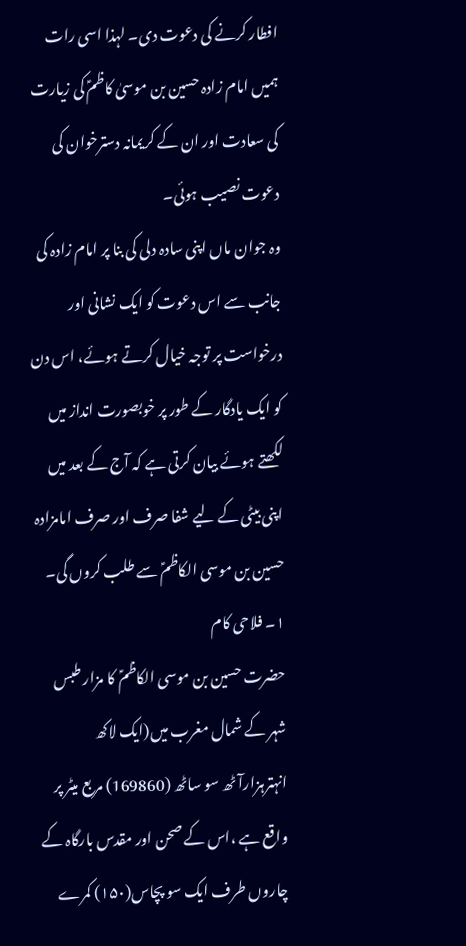افطار کرنے کی دعوت دی۔ لہذا اسی رات ہمیں امام زادہ حسین بن موسیٰ کاظمؑ کی زیارت کی سعادت اور ان کے کریمانہ دسترخوان کی دعوت نصیب ہوئی۔
وہ جوان ماں اپنی سادہ دلی کی بنا پر امام زادہ کی جانب سے اس دعوت کو ایک نشانی اور درخواست پر توجہ خیال کرتے ہوئے، اس دن کو ایک یادگار کے طور پر خوبصورت انداز میں لکھتے ہوئے بیان کرتی ہے کہ آج کے بعد میں اپنی بیٹی کے لیے شفا صرف اور صرف امامزادہ حسین بن موسی الکاظمؑ سے طلب کروں گی۔
۱۔ فلاحی کام
حضرت حسین بن موسی الکاظمؑ کا مزار طبس شہر کے شمال مغرب میں(ایک لاکھ انہترہزارآٹھ سو ساٹھ (169860) مربع میٹر پر واقع ہے ،اس کے صحن اور مقدس بارگاہ کے چاروں طرف ایک سو پچاس(۱۵۰) کمرے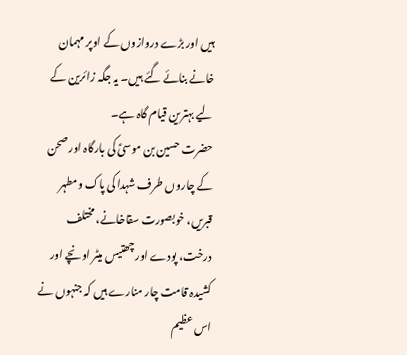ہیں اور بڑے دروازوں کے اوپر مہمان خانے بنائے گئے ہیں۔ یہ جگہ زائرین کے لیے بہترین قیام گاہ ہے۔
حضرت حسین بن موسیؑ کی بارگاہ اور صحن کے چاروں طرف شہدا کی پاک ومطہر قبریں، خوبصورت سقاخانے، مختلف درخت، پودے اور چھتیس میٹر اونچے اور کشیدہ قامت چار منارے ہیں کہ جنہوں نے اس عظیم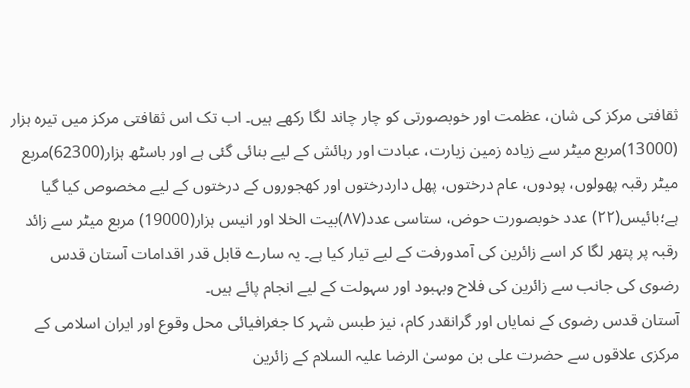ثقافتی مرکز کی شان، عظمت اور خوبصورتی کو چار چاند لگا رکھے ہیں۔ اب تک اس ثقافتی مرکز میں تیرہ ہزار (13000)مربع میٹر سے زیادہ زمین زیارت، عبادت اور رہائش کے لیے بنائی گئی ہے اور باسٹھ ہزار(62300)مربع میٹر رقبہ پھولوں، پودوں، عام درختوں، پھل داردرختوں اور کھجوروں کے درختوں کے لیے مخصوص کیا گیا ہے؛بائیس(۲۲) عدد خوبصورت حوض، ستاسی عدد(۸۷)بیت الخلا اور انیس ہزار(19000) مربع میٹر سے زائد رقبہ پر پتھر لگا کر اسے زائرین کی آمدورفت کے لیے تیار کیا ہے۔ یہ سارے قابل قدر اقدامات آستان قدس رضوی کی جانب سے زائرین کی فلاح وبہبود اور سہولت کے لیے انجام پائے ہیں۔
آستان قدس رضوی کے نمایاں اور گرانقدر کام، نیز طبس شہر کا جغرافیائی محل وقوع اور ایران اسلامی کے مرکزی علاقوں سے حضرت علی بن موسیٰ الرضا علیہ السلام کے زائرین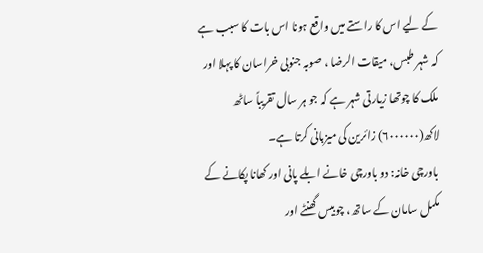کے لیے اس کا راستے میں واقع ہونا اس بات کا سبب ہے کہ شہر طبس، میقات الرضا ، صوبہ جنوبی خراسان کا پہلا اور ملک کا چوتھا زیارتی شہر ہے کہ جو ہر سال تقریباً ساٹھ لاکھ(۶۰۰۰۰۰۰) زائرین کی میزبانی کرتا ہے۔
باورچی خانہ: دو باورچی خانے ابلے پانی اور کھانا پکانے کے مکمل سامان کے ساتھ، چوبیس گھنٹے اور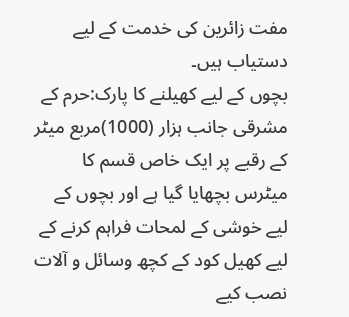مفت زائرین کی خدمت کے لیے دستیاب ہیں۔
بچوں کے لیے کھیلنے کا پارک:حرم کے مشرقی جانب ہزار (1000)مربع میٹر کے رقبے پر ایک خاص قسم کا میٹرس بچھایا گیا ہے اور بچوں کے لیے خوشی کے لمحات فراہم کرنے کے لیے کھیل کود کے کچھ وسائل و آلات نصب کیے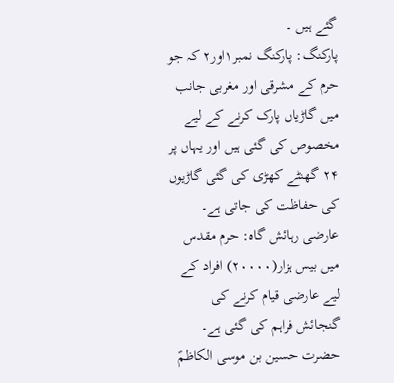گئے ہیں ۔
پارکنگ: پارکنگ نمبر۱اور۲ کہ جو حرم کے مشرقی اور مغربی جانب میں گاڑیاں پارک کرنے کے لیے مخصوص کی گئی ہیں اور یہاں پر ۲۴ گھنٹے کھڑی کی گئی گاڑیوں کی حفاظت کی جاتی ہے۔
عارضی رہائش گاہ: حرم مقدس میں بیس ہزار(۲۰۰۰۰) افراد کے لیے عارضی قیام کرنے کی گنجائش فراہم کی گئی ہے۔
حضرت حسین بن موسی الکاظمؑ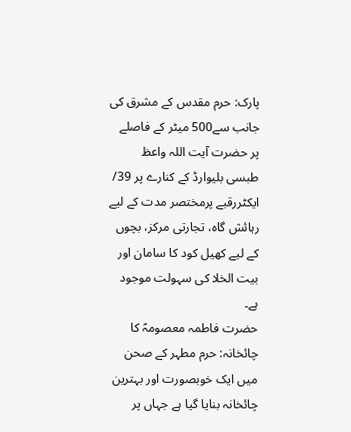پارک: حرم مقدس کے مشرق کی جانب سے500 میٹر کے فاصلے پر حضرت آیت اللہ واعظ طبسی بلیوارڈ کے کنارے پر 39/ ایکٹررقبے پرمختصر مدت کے لیے رہائش گاہ، تجارتی مرکز، بچوں کے لیے کھیل کود کا سامان اور بیت الخلا کی سہولت موجود ہے۔
حضرت فاطمہ معصومہؑ کا چائخانہ: حرم مطہر کے صحن میں ایک خوبصورت اور بہترین چائخانہ بنایا گیا ہے جہاں پر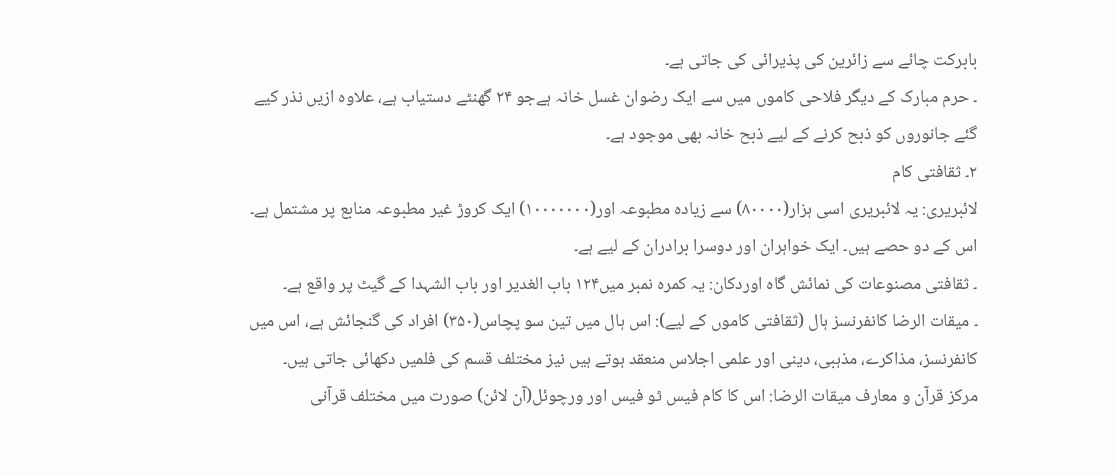بابرکت چائے سے زائرین کی پذیرائی کی جاتی ہے۔
۔ حرم مبارک کے دیگر فلاحی کاموں میں سے ایک رضوان غسل خانہ ہےجو ۲۴ گھنٹے دستیاب ہے، علاوہ ازیں نذر کیے گئے جانوروں کو ذبح کرنے کے لیے ذبح خانہ بھی موجود ہے۔
۲۔ ثقافتی کام
لائبریری: یہ لائبریری اسی ہزار(۸۰۰۰۰) سے زیادہ مطبوعہ اور(۱۰۰۰۰۰۰۰) ایک کروڑ غیر مطبوعہ منابع پر مشتمل ہے۔ اس کے دو حصے ہیں۔ ایک خواہران اور دوسرا برادران کے لیے ہے۔
۔ ثقافتی مصنوعات کی نمائش گاہ اوردکان: یہ کمرہ نمبر میں۱۲۴ باب الغدیر اور باب الشہدا کے گیٹ پر واقع ہے۔
۔ میقات الرضا کانفرنسز ہال (ثقافتی کاموں کے لیے): اس ہال میں تین سو پچاس(۳۵۰) افراد کی گنجائش ہے، اس میں کانفرنسز، مذاکرے، مذہبی، دینی اور علمی اجلاس منعقد ہوتے ہیں نیز مختلف قسم کی فلمیں دکھائی جاتی ہیں۔
مرکز قرآن و معارف میقات الرضا: اس کا کام فیس ٹو فیس اور ورچوئل(آن لائن) صورت میں مختلف قرآنی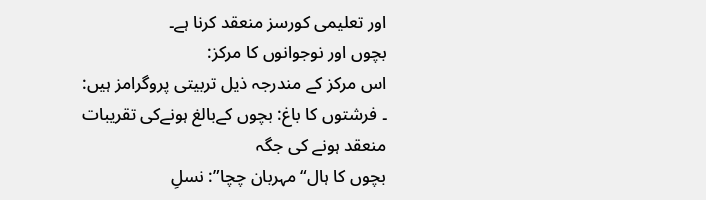اور تعلیمی کورسز منعقد کرنا ہے۔
بچوں اور نوجوانوں کا مرکز:
اس مرکز کے مندرجہ ذیل تربیتی پروگرامز ہیں:
۔ فرشتوں کا باغ: بچوں کےبالغ ہونےکی تقریبات منعقد ہونے کی جگہ
بچوں کا ہال“مہربان چچا”: نسلِ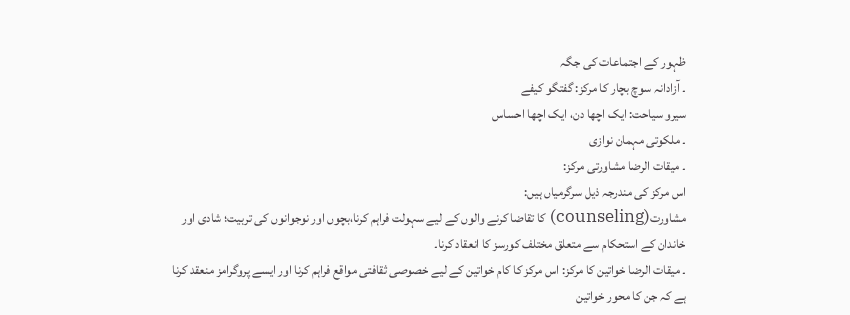ظہور کے اجتماعات کی جگہ
۔ آزادانہ سوچ بچار کا مرکز: گفتگو کیفے
سیرو سیاحت: ایک اچھا دن، ایک اچھا احساس
۔ ملکوتی مہمان نوازی
۔ میقات الرضا مشاورتی مرکز:
اس مرکز کی مندرجہ ذیل سرگرمیاں ہیں:
مشاورت(counseling) کا تقاضا کرنے والوں کے لیے سہولت فراہم کرنا،بچوں اور نوجوانوں کی تربیت؛ شادی اور خاندان کے استحکام سے متعلق مختلف کورسز کا انعقاد کرنا۔
۔ میقات الرضا خواتین کا مرکز: اس مرکز کا کام خواتین کے لیے خصوصی ثقافتی مواقع فراہم کرنا اور ایسے پروگرامز منعقد کرنا ہے کہ جن کا محور خواتین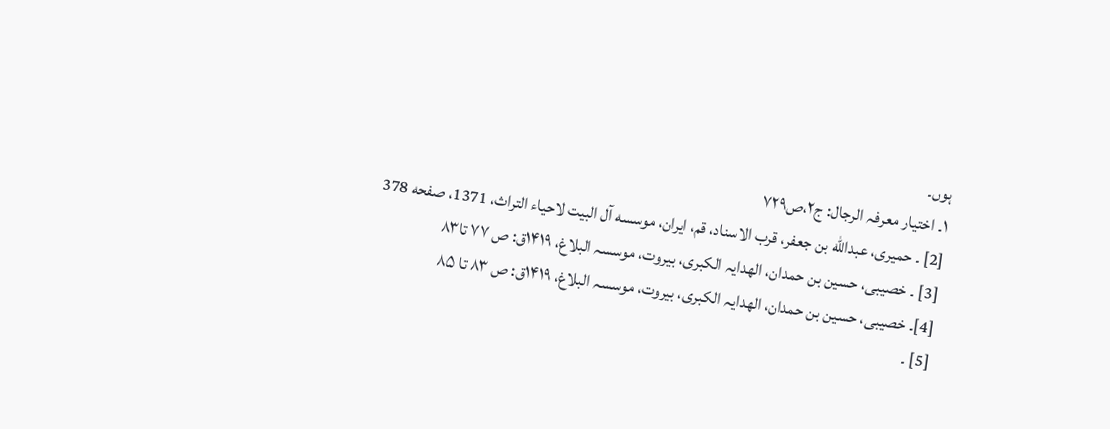ہوں۔
۱۔ اختیار معرفہ الرجال: ج۲،ص۷۲۹
[2] ۔ حمیری، عبدالله بن جعفر، قرب الاسناد، قم، ایران، موسسه آل البیت لاحیاء التراث، 1371، صفحه 378
[3] ۔ خصیبی، حسین بن حمدان، الھدایہ الکبری، بیروت، موسسہ البلاغ، ۱۴۱۹ق: ص ۷۷ تا۸۳
[4]۔ خصیبی، حسین بن حمدان، الھدایہ الکبری، بیروت، موسسہ البلاغ، ۱۴۱۹ق: ص ۸۳ تا ۸۵
[5] ۔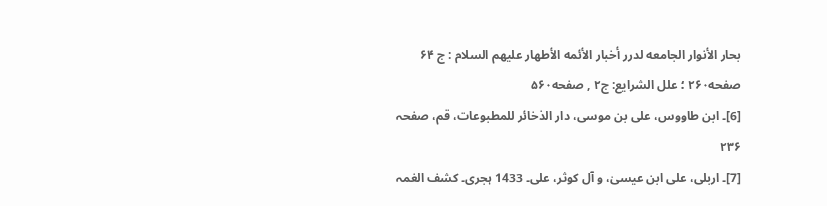بحار الأنوار الجامعه لدرر أخبار الأئمه الأطهار علیهم السلام : ج ۶۴ صفحه۲۶۰ ؛ علل الشرایع: ج۲ , صفحه۵۶۰
[6]۔ ابن طاووس، علی بن موسی، دار الذخائر للمطبوعات، قم، صفحہ ۲۳۶
[7]۔ اربلی، علی ابن عیسیٰ، و آل کوثر، علی۔ 1433 ہجری۔ کشف الغمہ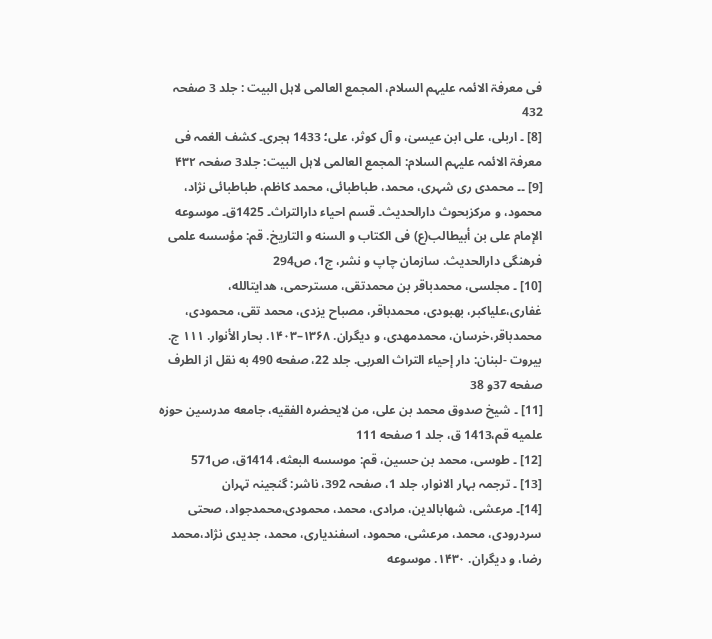فی معرفۃ الائمہ علیہم السلام، المجمع العالمی لاہل البیت : جلد 3 صفحہ 432
[8] ۔ اربلی، علی ابن عیسیٰ، و آل کوثر، علی؛ 1433 ہجری۔ کشف الغمہ فی معرفۃ الائمہ علیہم السلام: المجمع العالمی لاہل البیت: جلد3 صفحہ ۴۳۲
[9] ۔۔ محمدی ری شہری، محمد، طباطبائی، محمد کاظم، طباطبائی نژاد، محمود، و مرکزبحوث دارالحدیث۔ قسم احیاء دارالتراث۔ 1425ق۔ موسوعه الإمام علی بن أبیطالب(ع) فی الکتاب و السنه و التاریخ. قم: مؤسسه علمی فرهنگی دارالحدیث. سازمان چاپ و نشر، ج1، ص294
[10] ۔ مجلسی، محمدباقر بن محمدتقی، مسترحمی، هدایتالله، غفاری،علیاکبر، بهبودی، محمدباقر، مصباح یزدی، محمد تقی، محمودی، محمدباقر،خرسان، محمدمهدی، و دیگران. ۱۳۶۸–۱۴۰۳. بحار الأنوار. ۱۱۱ ج. بیروت -لبنان: دار إحیاء التراث العربی. جلد 22، صفحه 490 به نقل از الطرف صفحه 37و 38
[11] ۔ شیخ صدوق محمد بن علی، من لایحضره الفقیه، جامعه مدرسین حوزه علمیه قم،1413 ق، جلد 1 صفحه 111
[12] ۔ طوسی، محمد بن حسین، قم: موسسه البعثه، 1414ق، ص571
[13] ۔ ترجمہ بہار الانوار، جلد 1، صفحہ 392، ناشر: گنجینہ تہران
[14]۔ مرعشی، شهابالدین، مرادی، محمد، محمودی،محمدجواد، صحتی سردرودی، محمد، مرعشی، محمود، اسفندیاری، محمد، جدیدی نژاد،محمد رضا، و دیگران. ۱۴۳۰. موسوعه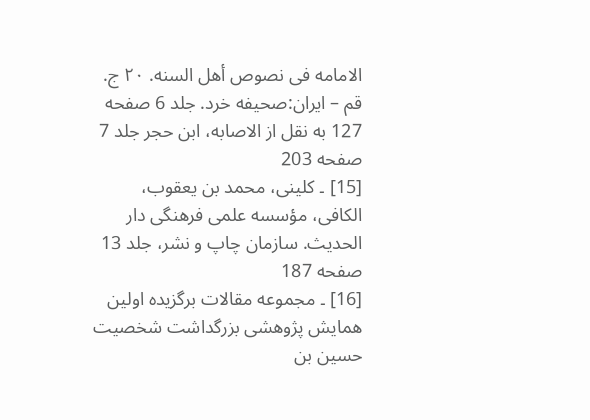الامامه فی نصوص أهل السنه. ۲۰ ج. قم – ایران:صحیفه خرد. جلد 6 صفحه 127 به نقل از الاصابه، ابن حجر جلد 7 صفحه 203
[15] ۔ کلینی، محمد بن یعقوب، الکافی، مؤسسه علمی فرهنگی دار الحدیث. سازمان چاپ و نشر، جلد 13 صفحه 187
[16] ۔ مجموعه مقالات برگزیده اولین همایش پژوهشی بزرگداشت شخصیت حسین بن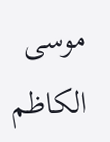موسی الکاظم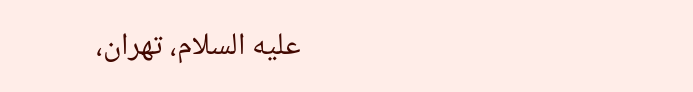علیه السلام، تهران،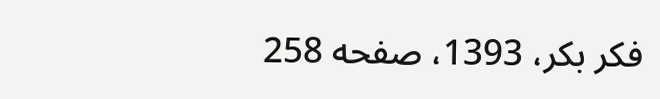فکر بکر، 1393، صفحه 258